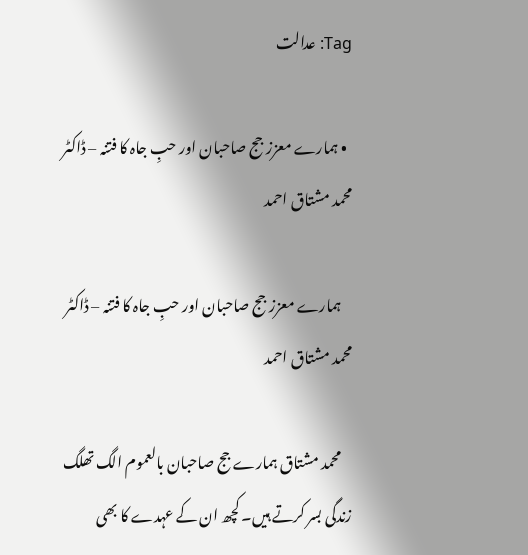Tag: عدالت

  • ہمارے معزز جج صاحبان اور حبِ جاہ کا فتنہ – ڈاکٹر محمد مشتاق احمد

    ہمارے معزز جج صاحبان اور حبِ جاہ کا فتنہ – ڈاکٹر محمد مشتاق احمد

    محمد مشتاق ہمارے جج صاحبان بالعموم الگ تھلگ زندگی بسر کرتے ہیں۔ کچھ ان کے عہدے کا بھی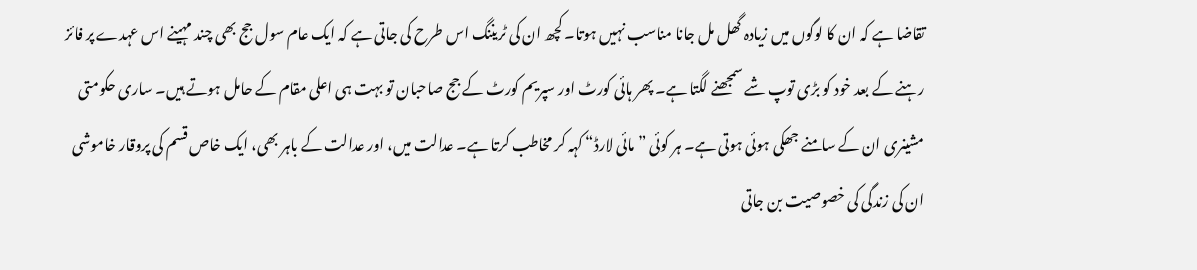تقاضا ہے کہ ان کا لوگوں میں زیادہ گھل مل جانا مناسب نہیں ہوتا۔ کچھ ان کی ٹریننگ اس طرح کی جاتی ہے کہ ایک عام سول جج بھی چند مہینے اس عہدے پر فائز رہنے کے بعد خود کو بڑی توپ شے سمجھنے لگتا ہے۔ پھر ہائی کورٹ اور سپریم کورٹ کے جج صاحبان تو بہت ہی اعلی مقام کے حامل ہوتے ہیں۔ ساری حکومتی مشینری ان کے سامنے جھکی ہوئی ہوتی ہے۔ ہر کوئی ”مائی لارڈ“ کہہ کر مخاطب کرتا ہے۔ عدالت میں، اور عدالت کے باہر بھی، ایک خاص قسم کی پروقار خاموشی ان کی زندگی کی خصوصیت بن جاتی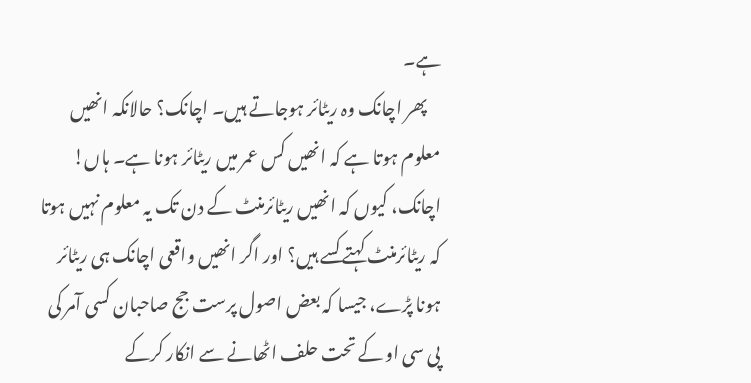ہے۔
    پھر اچانک وہ ریٹائر ہوجاتے ہیں۔ اچانک؟ حالانکہ انھیں معلوم ہوتا ہے کہ انھیں کس عمر میں ریٹائر ہونا ہے۔ ہاں! اچانک، کیوں کہ انھیں ریٹائرمنٹ کے دن تک یہ معلوم نہیں ہوتا کہ ریٹائرمنٹ کہتے کسے ہیں؟ اور اگر انھیں واقعی اچانک ہی ریٹائر ہونا پڑے، جیسا کہ بعض اصول پرست جج صاحبان کسی آمر کی پی سی او کے تحت حلف اٹھانے سے انکار کرکے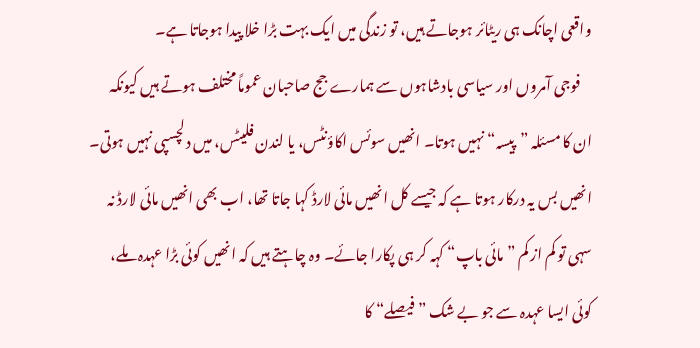واقعی اچانک ہی ریٹائر ہوجاتے ہیں، تو زندگی میں ایک بہت بڑا خلا پیدا ہوجاتا ہے۔
    فوجی آمروں اور سیاسی بادشاہوں سے ہمارے جج صاحبان عموماً مختلف ہوتے ہیں کیونکہ ان کا مسئلہ ”پیسہ“ نہیں ہوتا۔ انھیں سوئس اکاؤنٹس، یا لندن فلیٹس، میں دلچسپی نہیں ہوتی۔ انھیں بس یہ درکار ہوتا ہے کہ جیسے کل انھیں مائی لارڈ کہا جاتا تھا، اب بھی انھیں مائی لارڈ نہ سہی تو کم از کم ”مائی باپ“ کہہ کر ہی پکارا جائے۔ وہ چاہتے ہیں کہ انھیں کوئی بڑا عہدہ ملے، کوئی ایسا عہدہ سے جو بے شک ”فیصلے“ کا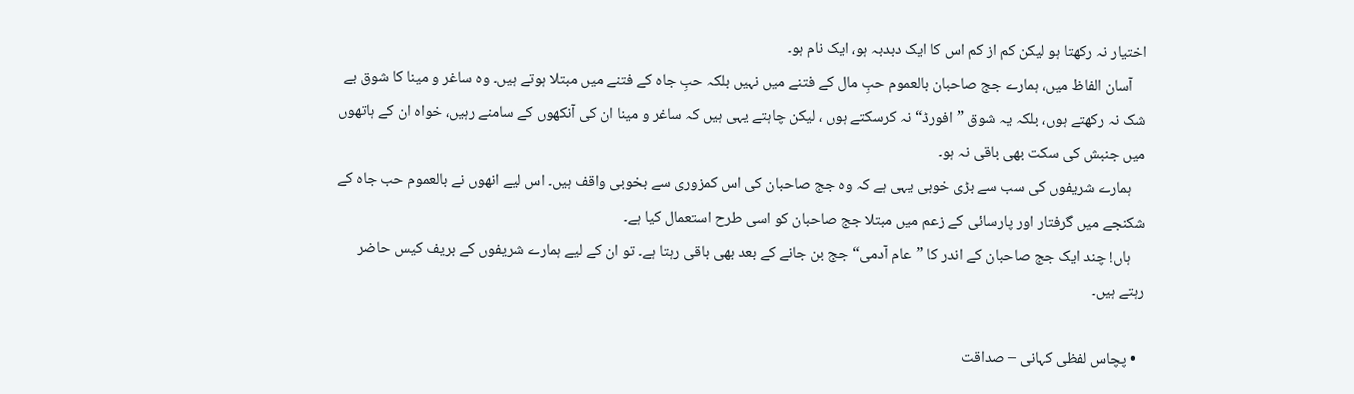اختیار نہ رکھتا ہو لیکن کم از کم اس کا ایک دبدبہ ہو، ایک نام ہو۔
    آسان الفاظ میں، ہمارے جج صاحبان بالعموم حبِ مال کے فتنے میں نہیں بلکہ حبِ جاہ کے فتنے میں مبتلا ہوتے ہیں۔ وہ ساغر و مینا کا شوق بے شک نہ رکھتے ہوں، بلکہ یہ شوق ”افورڈ“ نہ کرسکتے ہوں ، لیکن چاہتے یہی ہیں کہ ساغر و مینا ان کی آنکھوں کے سامنے رہیں، خواہ ان کے ہاتھوں میں جنبش کی سکت بھی باقی نہ ہو۔
    ہمارے شریفوں کی سب سے بڑی خوبی یہی ہے کہ وہ جج صاحبان کی اس کمزوری سے بخوبی واقف ہیں۔ اس لیے انھوں نے بالعموم حب جاہ کے شکنجے میں گرفتار اور پارسائی کے زعم میں مبتلا جج صاحبان کو اسی طرح استعمال کیا ہے۔
    ہاں! چند ایک جج صاحبان کے اندر کا ”عام آدمی“ جج بن جانے کے بعد بھی باقی رہتا ہے۔ تو ان کے لیے ہمارے شریفوں کے بریف کیس حاضر رہتے ہیں۔

  • پچاس لفظی کہانی – صداقت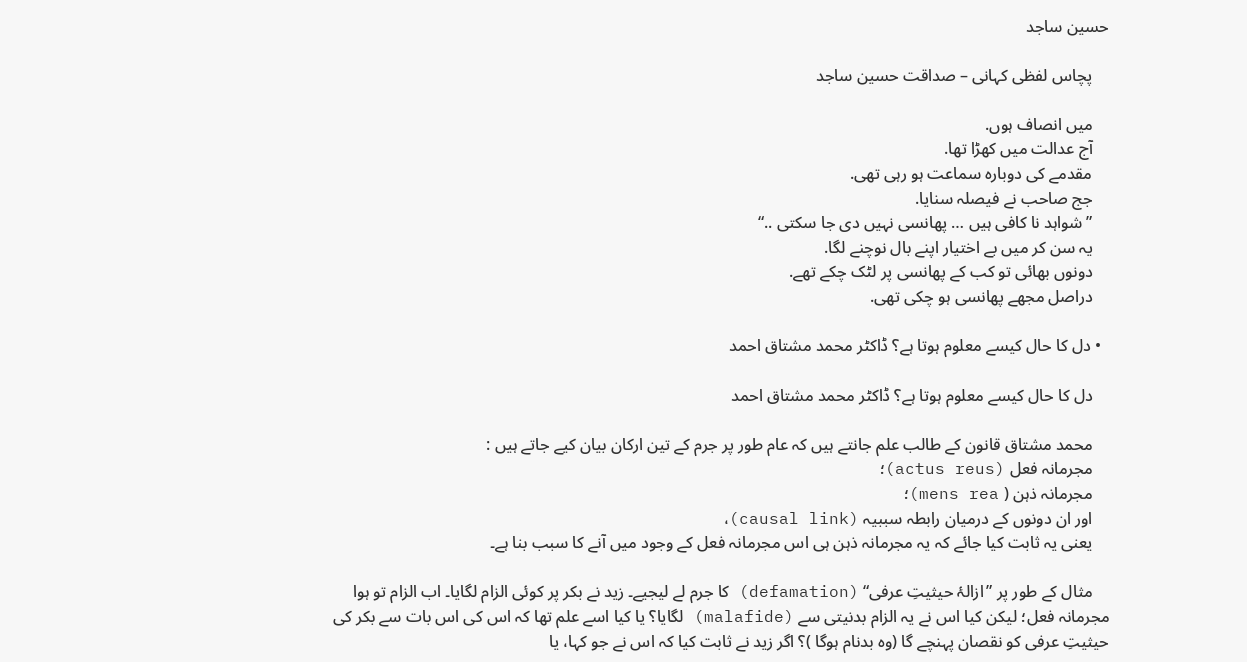حسین ساجد

    پچاس لفظی کہانی – صداقت حسین ساجد

    میں انصاف ہوں.
    آج عدالت میں کھڑا تھا.
    مقدمے کی دوبارہ سماعت ہو رہی تھی.
    جج صاحب نے فیصلہ سنایا.
    ”شواہد نا کافی ہیں … پھانسی نہیں دی جا سکتی ..“
    یہ سن کر میں بے اختیار اپنے بال نوچنے لگا.
    دونوں بھائی تو کب کے پھانسی پر لٹک چکے تھے.
    دراصل مجھے پھانسی ہو چکی تھی.

  • دل کا حال کیسے معلوم ہوتا ہے؟ ڈاکٹر محمد مشتاق احمد

    دل کا حال کیسے معلوم ہوتا ہے؟ ڈاکٹر محمد مشتاق احمد

    محمد مشتاق قانون کے طالب علم جانتے ہیں کہ عام طور پر جرم کے تین ارکان بیان کیے جاتے ہیں :
    مجرمانہ فعل (actus reus)؛
    مجرمانہ ذہن ( mens rea)؛
    اور ان دونوں کے درمیان رابطہ سببیہ (causal link)،
    یعنی یہ ثابت کیا جائے کہ یہ مجرمانہ ذہن ہی اس مجرمانہ فعل کے وجود میں آنے کا سبب بنا ہے۔

    مثال کے طور پر ”ازالۂ حیثیتِ عرفی“ (defamation) کا جرم لے لیجیے۔ زید نے بکر پر کوئی الزام لگایا۔ اب الزام تو ہوا مجرمانہ فعل؛ لیکن کیا اس نے یہ الزام بدنیتی سے (malafide) لگایا؟ یا کیا اسے علم تھا کہ اس کی اس بات سے بکر کی حیثیتِ عرفی کو نقصان پہنچے گا (وہ بدنام ہوگا )؟ اگر زید نے ثابت کیا کہ اس نے جو کہا، یا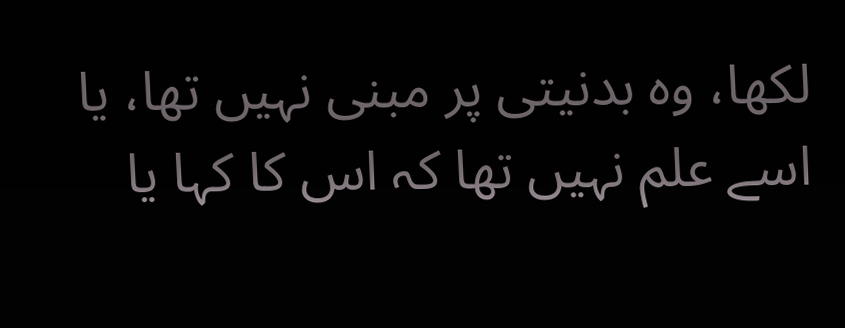لکھا، وہ بدنیتی پر مبنی نہیں تھا، یا اسے علم نہیں تھا کہ اس کا کہا یا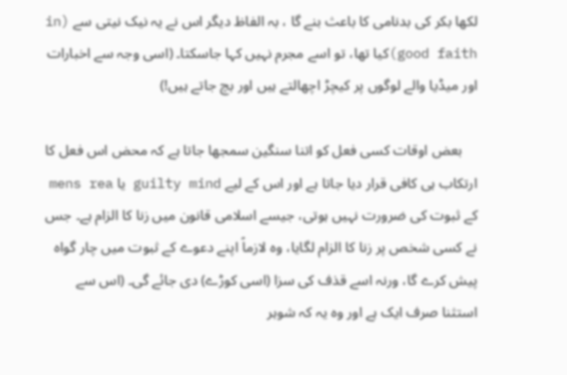لکھا بکر کی بدنامی کا باعث بنے گا ، بہ الفاظ دیگر اس نے یہ نیک نیتی سے (in good faith)کیا تھا، تو اسے مجرم نہیں کہا جاسکتا۔ (اسی وجہ سے اخبارات اور میڈیا والے لوگوں پر کیچڑ اچھالتے ہیں اور بچ جاتے ہیں!)

    بعض اوقات کسی فعل کو اتنا سنگین سمجھا جاتا ہے کہ محض اس فعل کا ارتکاب ہی کافی قرار دیا جاتا ہے اور اس کے لیے guilty mind یا mens rea کے ثبوت کی ضرورت نہیں ہوتی، جیسے اسلامی قانون میں زنا کا الزام ہے۔ جس نے کسی شخص پر زنا کا الزام لگایا، وہ لازماً اپنے دعوے کے ثبوت میں چار گواہ پیش کرے گا، ورنہ اسے قذف کی سزا (اسی کوڑے) دی جائے گی۔ (اس سے استثنا صرف ایک ہے اور وہ یہ کہ شوہر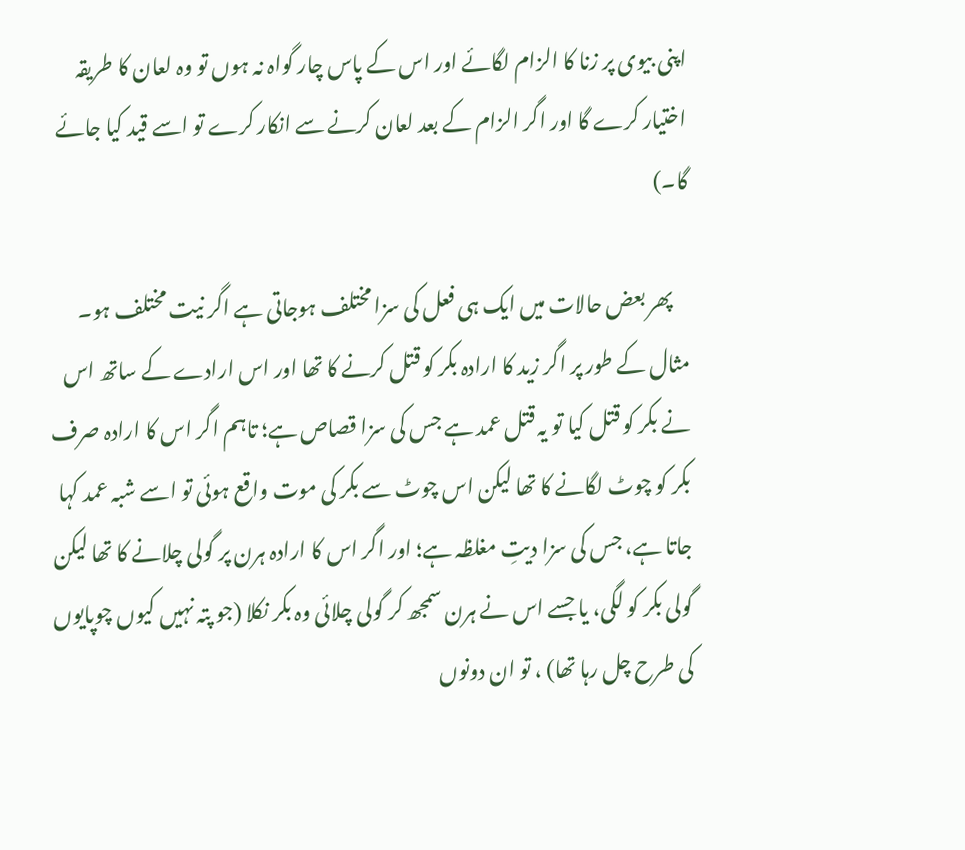اپنی بیوی پر زنا کا الزام لگائے اور اس کے پاس چار گواہ نہ ہوں تو وہ لعان کا طریقہ اختیار کرے گا اور اگر الزام کے بعد لعان کرنے سے انکار کرے تو اسے قید کیا جائے گا۔)

    پھر بعض حالات میں ایک ہی فعل کی سزا مختلف ہوجاتی ہے اگر نیت مختلف ہو۔ مثال کے طور پر اگر زید کا ارادہ بکر کو قتل کرنے کا تھا اور اس ارادے کے ساتھ اس نے بکر کو قتل کیا تو یہ قتل عمد ہے جس کی سزا قصاص ہے؛ تاہم اگر اس کا ارادہ صرف بکر کو چوٹ لگانے کا تھا لیکن اس چوٹ سے بکر کی موت واقع ہوئی تو اسے شبہ عمد کہا جاتا ہے، جس کی سزا دیتِ مغلظہ ہے؛ اور اگر اس کا ارادہ ہرن پر گولی چلانے کا تھا لیکن گولی بکر کو لگی، یا جسے اس نے ہرن سمجھ کر گولی چلائی وہ بکر نکلا (جو پتہ نہیں کیوں چوپایوں کی طرح چل رہا تھا) ، تو ان دونوں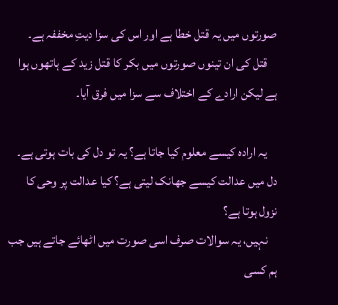صورتوں میں یہ قتل خطا ہے اور اس کی سزا دیتِ مخففہ ہے۔
    قتل کی ان تینوں صورتوں میں بکر کا قتل زید کے ہاتھوں ہوا ہے لیکن ارادے کے اختلاف سے سزا میں فرق آیا۔

    یہ ارادہ کیسے معلوم کیا جاتا ہے؟ یہ تو دل کی بات ہوتی ہے۔ دل میں عدالت کیسے جھانک لیتی ہے؟ کیا عدالت پر وحی کا نزول ہوتا ہے؟
    نہیں، یہ سوالات صرف اسی صورت میں اٹھائے جاتے ہیں جب ہم کسی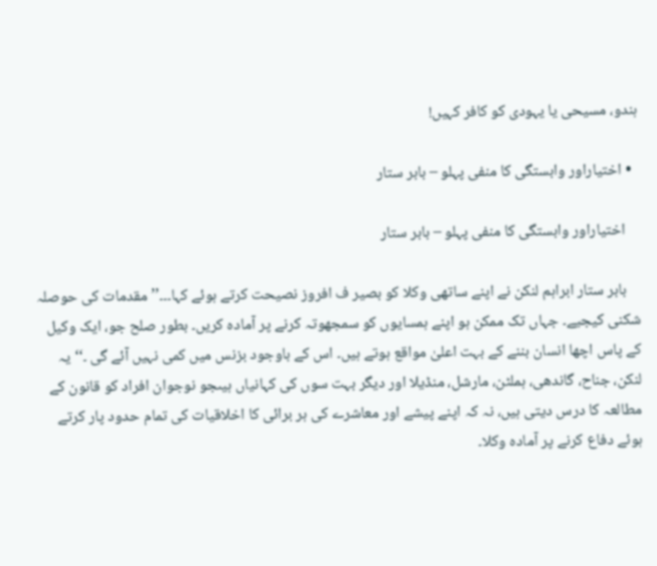ہندو، مسیحی یا یہودی کو کافر کہیں!

  • اختیاراور وابستگی کا منفی پہلو – بابر ستار

    اختیاراور وابستگی کا منفی پہلو – بابر ستار

    بابر ستار ابراہم لنکن نے اپنے ساتھی وکلا کو بصیر ف افروز نصیحت کرتے ہوئے کہا۔۔۔’’مقدمات کی حوصلہ شکنی کیجیے۔ جہاں تک ممکن ہو اپنے ہمسایوں کو سمجھوتہ کرنے پر آمادہ کریں۔ بطور صلح جو، ایک وکیل کے پاس اچھا انسان بننے کے بہت اعلیٰ مواقع ہوتے ہیں۔ اس کے باوجود بزنس میں کمی نہیں آئے گی ۔‘‘یہ لنکن، جناح، گاندھی، ہملٹن، مارشل، منڈیلا اور دیگر بہت سوں کی کہانیاں ہیںجو نوجوان افراد کو قانون کے مطالعہ کا درس دیتی ہیں، نہ کہ اپنے پیشے اور معاشرے کی ہر برائی کا اخلاقیات کی تمام حدود پار کرتے ہوئے دفاع کرنے پر آمادہ وکلا۔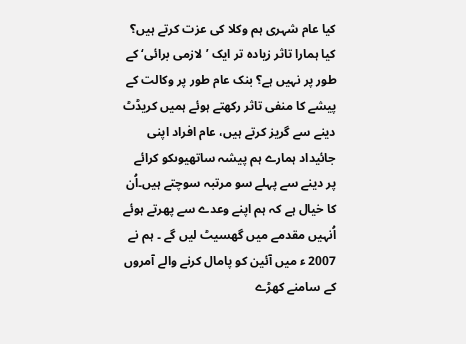کیا عام شہری ہم وکلا کی عزت کرتے ہیں؟ کیا ہمارا تاثر زیادہ تر ایک ’لازمی برائی‘ کے طور پر نہیں ہے؟ بنک عام طور پر وکالت کے پیشے کا منفی تاثر رکھتے ہوئے ہمیں کریڈٹ دینے سے گریز کرتے ہیں، عام افراد اپنی جائیداد ہمارے ہم پیشہ ساتھیوںکو کرائے پر دینے سے پہلے سو مرتبہ سوچتے ہیں۔اُن کا خیال ہے کہ ہم اپنے وعدے سے پھرتے ہوئے اُنہیں مقدمے میں گھسیٹ لیں گے ۔ ہم نے 2007 ء میں آئین کو پامال کرنے والے آمروں کے سامنے کھڑے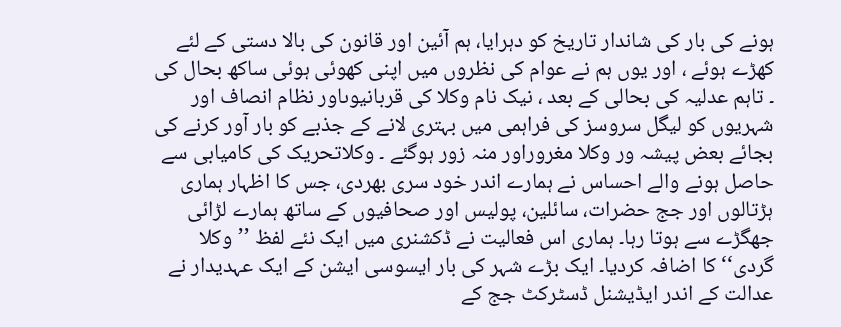ہونے کی بار کی شاندار تاریخ کو دہرایا، ہم آئین اور قانون کی بالا دستی کے لئے کھڑے ہوئے ، اور یوں ہم نے عوام کی نظروں میں اپنی کھوئی ہوئی ساکھ بحال کی ۔ تاہم عدلیہ کی بحالی کے بعد ، نیک نام وکلا کی قربانیوںاور نظام انصاف اور شہریوں کو لیگل سروسز کی فراہمی میں بہتری لانے کے جذبے کو بار آور کرنے کی بجائے بعض پیشہ ور وکلا مغروراور منہ زور ہوگئے ۔ وکلاتحریک کی کامیابی سے حاصل ہونے والے احساس نے ہمارے اندر خود سری بھردی، جس کا اظہار ہماری ہڑتالوں اور جج حضرات، سائلین، پولیس اور صحافیوں کے ساتھ ہمارے لڑائی جھگڑے سے ہوتا رہا۔ ہماری اس فعالیت نے ڈکشنری میں ایک نئے لفظ ’’وکلا گردی‘‘ کا اضافہ کردیا۔ ایک بڑے شہر کی بار ایسوسی ایشن کے ایک عہدیدار نے عدالت کے اندر ایڈیشنل ڈسٹرکٹ جج کے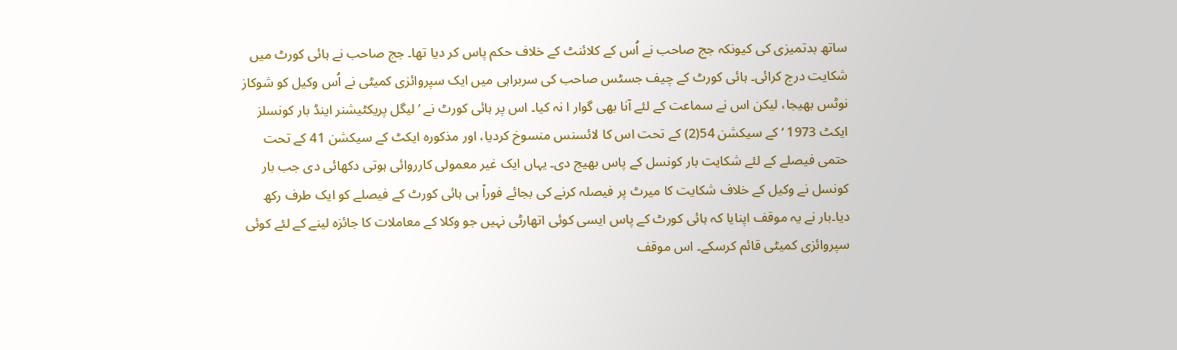ساتھ بدتمیزی کی کیونکہ جج صاحب نے اُس کے کلائنٹ کے خلاف حکم پاس کر دیا تھا۔ جج صاحب نے ہائی کورٹ میں شکایت درج کرائی۔ ہائی کورٹ کے چیف جسٹس صاحب کی سربراہی میں ایک سپروائزی کمیٹی نے اُس وکیل کو شوکاز نوٹس بھیجا، لیکن اس نے سماعت کے لئے آنا بھی گوار ا نہ کیا۔ اس پر ہائی کورٹ نے ’لیگل پریکٹیشنر اینڈ بار کونسلز ایکٹ 1973 ‘ کے سیکشن 54(2) کے تحت اس کا لائسنس منسوخ کردیا، اور مذکورہ ایکٹ کے سیکشن 41 کے تحت حتمی فیصلے کے لئے شکایت بار کونسل کے پاس بھیج دی۔ یہاں ایک غیر معمولی کارروائی ہوتی دکھائی دی جب بار کونسل نے وکیل کے خلاف شکایت کا میرٹ پر فیصلہ کرنے کی بجائے فوراً ہی ہائی کورٹ کے فیصلے کو ایک طرف رکھ دیا۔بار نے یہ موقف اپنایا کہ ہائی کورٹ کے پاس ایسی کوئی اتھارٹی نہیں جو وکلا کے معاملات کا جائزہ لینے کے لئے کوئی سپروائزی کمیٹی قائم کرسکے۔ اس موقف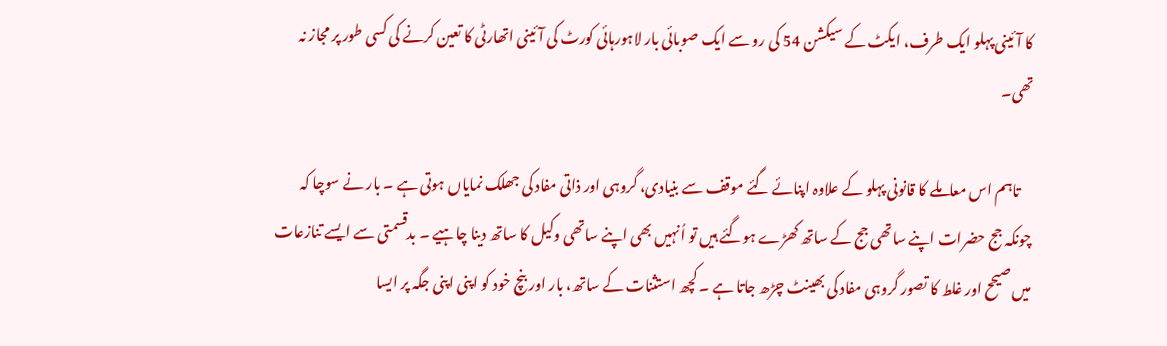کا آئینی پہلو ایک طرف، ایکٹ کے سیکشن 54 کی رو سے ایک صوبائی بار لاہورہائی کورٹ کی آئینی اتھارٹی کا تعین کرنے کی کسی طور پر مجاز نہ تھی۔

    تاہم اس معاملے کا قانونی پہلو کے علاوہ اپنائے گئے موقف سے بنیادی، گروہی اور ذاتی مفاد کی جھلک نمایاں ہوتی ہے ۔ بار نے سوچا کہ چونکہ جج حضرات اپنے ساتھی جج کے ساتھ کھڑے ہوگئے ہیں تو اُنہیں بھی اپنے ساتھی وکیل کا ساتھ دینا چاہیے ۔ بدقسمتی سے ایسے تنازعات میں صیحح اور غلط کا تصور گروہی مفاد کی بھینٹ چڑھ جاتا ہے ۔ کچھ استثنات کے ساتھ، بار اور بنچ خود کو اپنی اپنی جگہ پر ایسا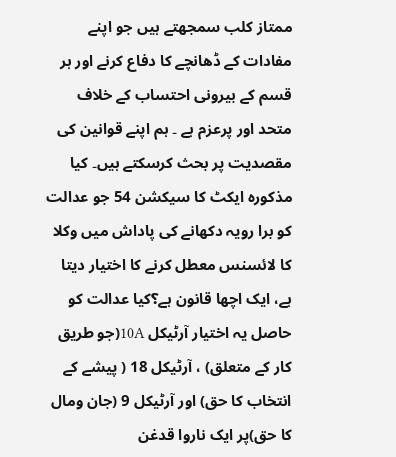ممتاز کلب سمجھتے ہیں جو اپنے مفادات کے ڈھانچے کا دفاع کرنے اور ہر قسم کے بیرونی احتساب کے خلاف متحد اور پرعزم ہے ۔ ہم اپنے قوانین کی مقصدیت پر بحث کرسکتے ہیں۔ کیا مذکورہ ایکٹ کا سیکشن 54 جو عدالت کو برا رویہ دکھانے کی پاداش میں وکلا کا لائسنس معطل کرنے کا اختیار دیتا ہے، ایک اچھا قانون ہے؟کیا عدالت کو حاصل یہ اختیار آرٹیکل 10A(جو طریق کار کے متعلق) ، آرٹیکل 18 ( پیشے کے انتخاب کا حق) اور آرٹیکل 9 (جان ومال کا حق)پر ایک ناروا قدغن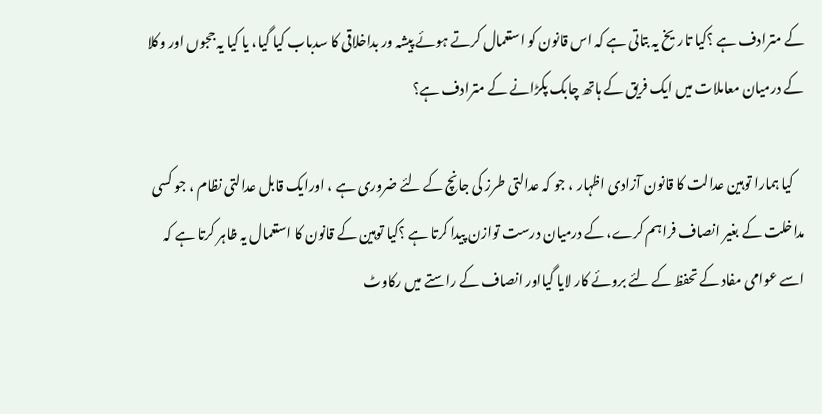کے مترادف ہے ؟کیا تاریخ یہ بتاتی ہے کہ اس قانون کو استعمال کرتے ہوئے پیشہ ور بداخلاقی کا سدباب کیا گیا، یا کیا یہ ججوں اور وکلا کے درمیان معاملات میں ایک فریق کے ہاتھ چابک پکڑانے کے مترادف ہے؟

    کیا ہمارا توہین عدالت کا قانون آزادی اظہار ، جو کہ عدالتی طرز کی جانچ کے لئے ضروری ہے ، اورایک قابل عدالتی نظام ، جو کسی مداخلت کے بغیر انصاف فراہم کرے، کے درمیان درست توازن پیدا کرتا ہے ؟کیا توہین کے قانون کا استعمال یہ ظاہر کرتا ہے کہ اسے عوامی مفاد کے تحفظ کے لئے بروئے کار لایا گیااور انصاف کے راستے میں رکاوٹ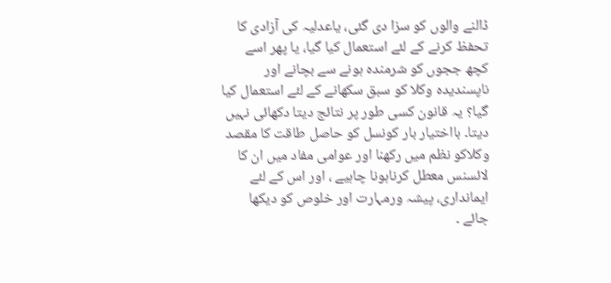ڈالنے والوں کو سزا دی گئی، یاعدلیہ کی آزادی کا تحفظ کرنے کے لئے استعمال کیا گیا، یا پھر اسے کچھ ججوں کو شرمندہ ہونے سے بچانے اور ناپسندیدہ وکلا کو سبق سکھانے کے لئے استعمال کیا گیا؟ یہ قانون کسی طور پر نتائج دیتا دکھائی نہیں دیتا۔ بااختیار بار کونسل کو حاصل طاقت کا مقصد وکلاکو نظم میں رکھنا اور عوامی مفاد میں ان کا لائسنس معطل کرناہونا چاہیے ، اور اس کے لئے ایمانداری، پیشہ ورمہارت اور خلوص کو دیکھا جائے ۔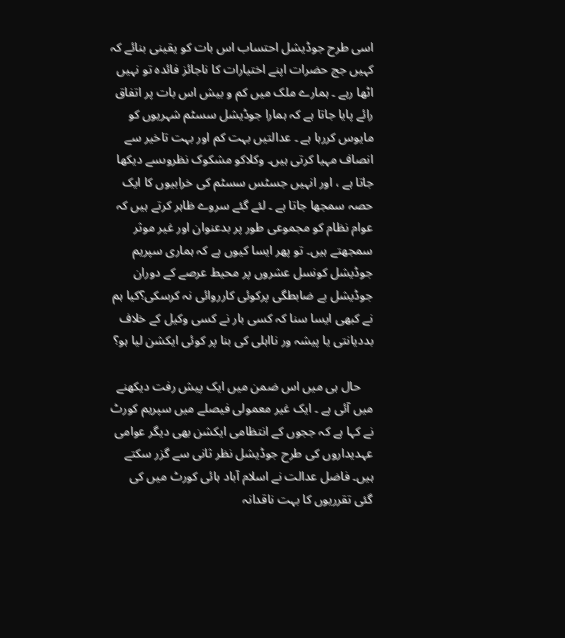اسی طرح جوڈیشل احتساب اس بات کو یقینی بنائے کہ کہیں جج حضرات اپنے اختیارات کا ناجائز فائدہ تو نہیں اٹھا رہے ۔ ہمارے ملک میں کم و بیش اس بات پر اتفاق رائے پایا جاتا ہے کہ ہمارا جوڈیشل سسٹم شہریوں کو مایوس کررہا ہے ۔ عدالتیں بہت کم اور بہت تاخیر سے انصاف مہیا کرتی ہیں۔ وکلاکو مشکوک نظروںسے دیکھا جاتا ہے ، اور انہیں جسٹس سسٹم کی خرابیوں کا ایک حصہ سمجھا جاتا ہے ۔ لئے گئے سروے ظاہر کرتے ہیں کہ عوام نظام کو مجموعی طور پر بدعنوان اور غیر موثر سمجھتے ہیں۔ تو پھر ایسا کیوں ہے کہ ہماری سپریم جوڈیشل کونسل عشروں پر محیط عرصے کے دوران جوڈیشل بے ضابطگی پرکوئی کارروائی نہ کرسکی؟کیا ہم نے کبھی ایسا سنا کہ کسی بار نے کسی وکیل کے خلاف بددیانتی یا پیشہ ور نااہلی کی بنا پر کوئی ایکشن لیا ہو؟

    حال ہی میں اس ضمن میں ایک پیش رفت دیکھنے میں آئی ہے ۔ ایک غیر معمولی فیصلے میں سپریم کورٹ نے کہا ہے کہ ججوں کے انتظامی ایکشن بھی دیگر عوامی عہدیداروں کی طرح جوڈیشل نظر ثانی سے گزر سکتے ہیں۔ فاضل عدالت نے اسلام آباد ہائی کورٹ میں کی گئی تقرریوں کا بہت ناقدانہ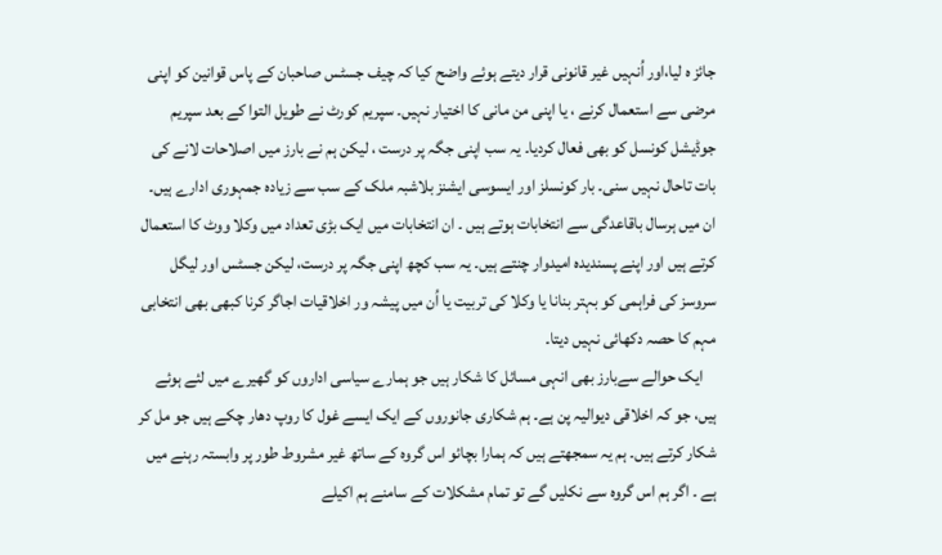جائز ہ لیا،اور اُنہیں غیر قانونی قرار دیتے ہوئے واضح کیا کہ چیف جسٹس صاحبان کے پاس قوانین کو اپنی مرضی سے استعمال کرنے ، یا اپنی من مانی کا اختیار نہیں۔ سپریم کورٹ نے طویل التوا کے بعد سپریم جوڈیشل کونسل کو بھی فعال کردیا۔ یہ سب اپنی جگہ پر درست ، لیکن ہم نے بارز میں اصلاحات لانے کی بات تاحال نہیں سنی۔ بار کونسلز اور ایسوسی ایشنز بلاشبہ ملک کے سب سے زیادہ جمہوری ادارے ہیں۔ ان میں ہرسال باقاعدگی سے انتخابات ہوتے ہیں ۔ ان انتخابات میں ایک بڑی تعداد میں وکلا ووٹ کا استعمال کرتے ہیں اور اپنے پسندیدہ امیدوار چنتے ہیں۔ یہ سب کچھ اپنی جگہ پر درست، لیکن جسٹس اور لیگل سروسز کی فراہمی کو بہتر بنانا یا وکلا کی تربیت یا اُن میں پیشہ ور اخلاقیات اجاگر کرنا کبھی بھی انتخابی مہم کا حصہ دکھائی نہیں دیتا۔
    ایک حوالے سےبارز بھی انہی مسائل کا شکار ہیں جو ہمارے سیاسی اداروں کو گھیرے میں لئے ہوئے ہیں، جو کہ اخلاقی دیوالیہ پن ہے۔ ہم شکاری جانوروں کے ایک ایسے غول کا روپ دھار چکے ہیں جو مل کر شکار کرتے ہیں۔ ہم یہ سمجھتے ہیں کہ ہمارا بچائو اس گروہ کے ساتھ غیر مشروط طور پر وابستہ رہنے میں ہے ۔ اگر ہم اس گروہ سے نکلیں گے تو تمام مشکلات کے سامنے ہم اکیلے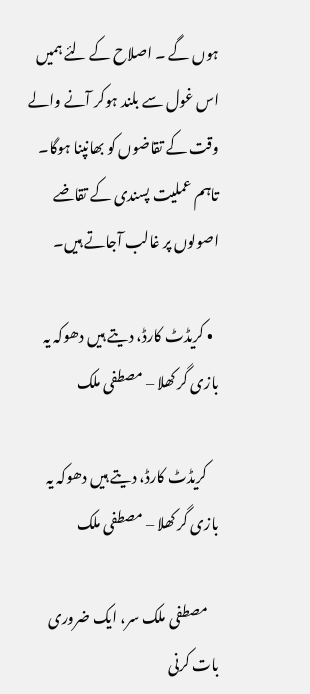ہوں گے ۔ اصلاح کے لئے ہمیں اس غول سے بلند ہوکر آنے والے وقت کے تقاضوں کو بھانپنا ہوگا۔ تاہم عملیت پسندی کے تقاضے اصولوں پر غالب آجاتے ہیں۔

  • کریڈٹ کارڈ، دیتے ہیں دھوکہ یہ بازی گر کھلا – مصطفی ملک

    کریڈٹ کارڈ، دیتے ہیں دھوکہ یہ بازی گر کھلا – مصطفی ملک

    مصطفی ملک سر، ایک ضروری بات کرنی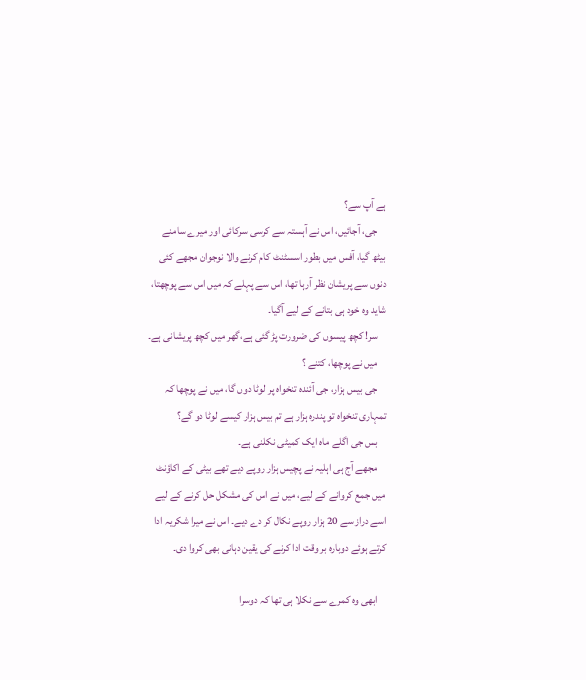ہے آپ سے؟
    جی، آجائیں، اس نے آہستہ سے کرسی سرکائی اور میرے سامنے بیٹھ گیا، آفس میں بطور اسسٹنٹ کام کرنے والا نوجوان مجھے کئی دنوں سے پریشان نظر آرہا تھا، اس سے پہلے کہ میں اس سے پوچھتا، شاید وہ خود ہی بتانے کے لیے آگیا۔
    سر! کچھ پیسوں کی ضرورت پڑ گئی ہے،گھر میں کچھ پریشانی ہے۔
    میں نے پوچھا، کتنے ؟
    جی بیس ہزار، جی آئندہ تنخواہ پر لوٹا دوں گا، میں نے پوچھا کہ تمہاری تنخواہ تو پندرہ ہزار ہے تم بیس ہزار کیسے لوٹا دو گے؟
    بس جی اگلے ماہ ایک کمیٹی نکلنی ہے۔
    مجھے آج ہی اہلیہ نے پچیس ہزار روپے دیے تھے بیٹی کے اکاؤنٹ میں جمع کروانے کے لیے، میں نے اس کی مشکل حل کرنے کے لیے اسے دراز سے 20 ہزار روپے نکال کر دے دیے۔ اس نے میرا شکریہ ادا کرتے ہوئے دوبارہ بر وقت ادا کرنے کی یقین دہانی بھی کروا دی۔

    ابھی وہ کمرے سے نکلا ہی تھا کہ دوسرا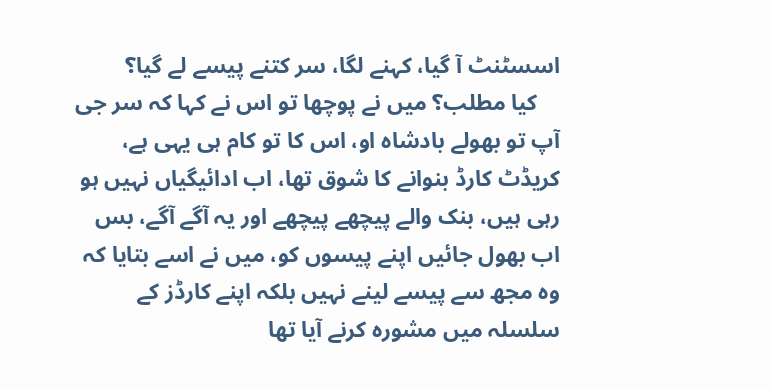اسسٹنٹ آ گیا، کہنے لگا، سر کتنے پیسے لے گیا؟
    کیا مطلب؟ میں نے پوچھا تو اس نے کہا کہ سر جی آپ تو بھولے بادشاہ او، اس کا تو کام ہی یہی ہے، کریڈٹ کارڈ بنوانے کا شوق تھا، اب ادائیگیاں نہیں ہو رہی ہیں، بنک والے پیچھے پیچھے اور یہ آگے آگے، بس اب بھول جائیں اپنے پیسوں کو، میں نے اسے بتایا کہ وہ مجھ سے پیسے لینے نہیں بلکہ اپنے کارڈز کے سلسلہ میں مشورہ کرنے آیا تھا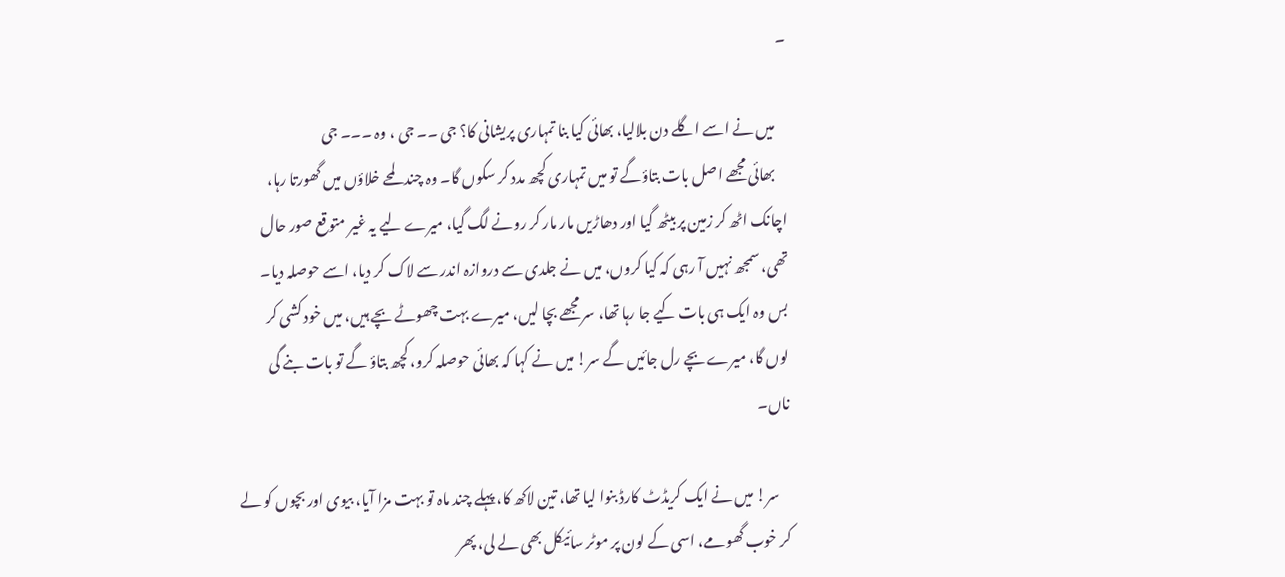۔

    میں نے اسے اگلے دن بلالیا، بھائی کیا بنا تمہاری پریشانی کا؟ جی ۔۔ جی ، وہ ۔۔۔ جی
    بھائی مجھے اصل بات بتاؤگے تو میں تمہاری کچھ مدد کر سکوں گا۔ وہ چند لمحے خلاؤں میں گھورتا رہا، اچانک اٹھ کر زمین پر بیٹھ گیا اور دھاڑیں مار مار کر رونے لگ گیا، میرے لیے یہ غیر متوقع صور حال تھی، سمجھ نہیں آ رہی کہ کیا کروں، میں نے جلدی سے دروازہ اندر سے لاک کر دیا، اسے حوصلہ دیا۔ بس وہ ایک ہی بات کیے جا رہا تھا، سر مجھے بچا لیں، میرے بہت چھوٹے بچے ہیں، میں خود کشی کر لوں گا، میرے بچے رل جائیں گے سر! میں نے کہا کہ بھائی حوصلہ کرو، کچھ بتاؤ گے تو بات بنے گی ناں۔

    سر! میں نے ایک کریڈٹ کارڈ بنوا لیا تھا، تین لاکھ کا، پہلے چند ماہ تو بہت مزا آیا، بیوی اور بچوں کو لے کر خوب گھومے، اسی کے لون پر موٹر سائیکل بھی لے لی، پھر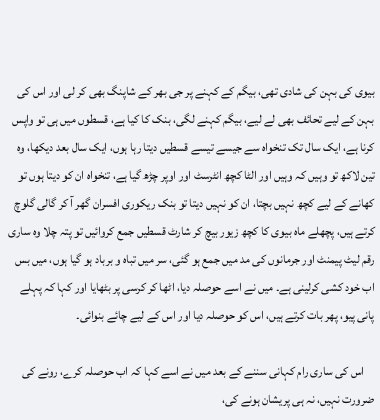بیوی کی بہن کی شادی تھی، بیگم کے کہنے پر جی بھر کے شاپنگ بھی کر لی اور اس کی بہن کے لیے تحائف بھی لے لیے، بیگم کہنے لگی، بنک کا کیا ہے، قسطوں میں ہی تو واپس کرنا ہے، ایک سال تک تنخواہ سے جیسے تیسے قسطیں دیتا رہا ہوں، ایک سال بعد دیکھا، وہ تین لاکھ تو وہیں کہ وہیں اور الٹا کچھ انٹرسٹ اور اوپر چڑھ گیا ہے، تنخواہ ان کو دیتا ہوں تو کھانے کے لیے کچھ نہیں بچتا، ان کو نہیں دیتا تو بنک ریکوری افسران گھر آ کر گالی گلوچ کرتے ہیں، پچھلے ماہ بیوی کا کچھ زیور بیچ کر شارٹ قسطیں جمع کروائیں تو پتہ چلا وہ ساری رقم لیٹ پیمنٹ اور جرمانوں کی مد میں جمع ہو گئی، سر میں تباہ و برباد ہو گیا ہوں، میں بس اب خود کشی کرلینی ہے۔ میں نے اسے حوصلہ دیا، اٹھا کر کرسی پر بٹھایا اور کہا کہ پہلے پانی پیو، پھر بات کرتے ہیں، اس کو حوصلہ دیا اور اس کے لیے چائے بنوائی۔

    اس کی ساری رام کہانی سننے کے بعد میں نے اسے کہا کہ اب حوصلہ کرے، رونے کی ضرورت نہیں، نہ ہی پریشان ہونے کی،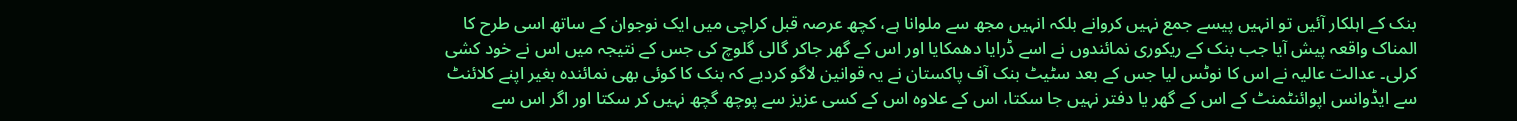بنک کے اہلکار آئیں تو انہیں پیسے جمع نہیں کروانے بلکہ انہیں مجھ سے ملوانا ہے، کچھ عرصہ قبل کراچی میں ایک نوجوان کے ساتھ اسی طرح کا المناک واقعہ پیش آیا جب بنک کے ریکوری نمائندوں نے اسے ڈرایا دھمکایا اور اس کے گھر جاکر گالی گلوچ کی جس کے نتیجہ میں اس نے خود کشی کرلی۔ عدالت عالیہ نے اس کا نوٹس لیا جس کے بعد سٹیٹ بنک آف پاکستان نے یہ قوانین لاگو کردیے کہ بنک کا کوئی بھی نمائندہ بغیر اپنے کلائنٹ سے ایڈوانس اپوائنٹمنٹ کے اس کے گھر یا دفتر نہیں جا سکتا، اس کے علاوہ اس کے کسی عزیز سے پوچھ گچھ نہیں کر سکتا اور اگر اس سے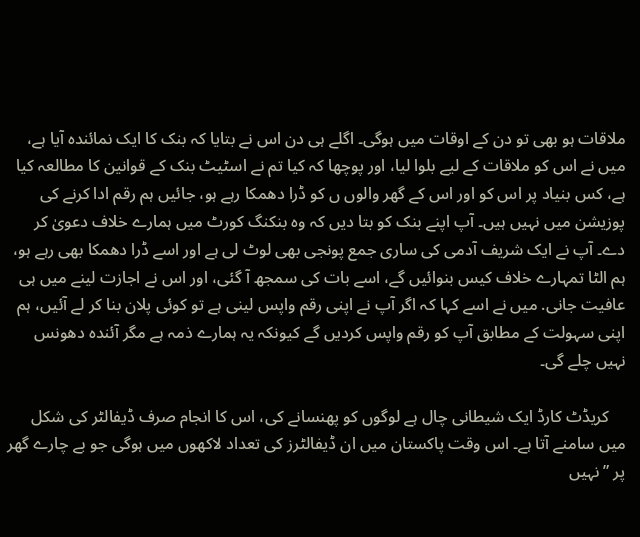ملاقات ہو بھی تو دن کے اوقات میں ہوگی۔ اگلے ہی دن اس نے بتایا کہ بنک کا ایک نمائندہ آیا ہے، میں نے اس کو ملاقات کے لیے بلوا لیا، اور پوچھا کہ کیا تم نے اسٹیٹ بنک کے قوانین کا مطالعہ کیا ہے، کس بنیاد پر اس کو اور اس کے گھر والوں ں کو ڈرا دھمکا رہے ہو، جائیں ہم رقم ادا کرنے کی پوزیشن میں نہیں ہیں۔ آپ اپنے بنک کو بتا دیں کہ وہ بنکنگ کورٹ میں ہمارے خلاف دعویٰ کر دے۔ آپ نے ایک شریف آدمی کی ساری جمع پونجی بھی لوٹ لی ہے اور اسے ڈرا دھمکا بھی رہے ہو، ہم الٹا تمہارے خلاف کیس بنوائیں گے، اسے بات کی سمجھ آ گئی، اور اس نے اجازت لینے میں ہی عافیت جانی. میں نے اسے کہا کہ اگر آپ نے اپنی رقم واپس لینی ہے تو کوئی پلان بنا کر لے آئیں، ہم اپنی سہولت کے مطابق آپ کو رقم واپس کردیں گے کیونکہ یہ ہمارے ذمہ ہے مگر آئندہ دھونس نہیں چلے گی۔

    کریڈٹ کارڈ ایک شیطانی چال ہے لوگوں کو پھنسانے کی، اس کا انجام صرف ڈیفالٹر کی شکل میں سامنے آتا ہے۔ اس وقت پاکستان میں ان ڈیفالٹرز کی تعداد لاکھوں میں ہوگی جو بے چارے گھر پر ”نہیں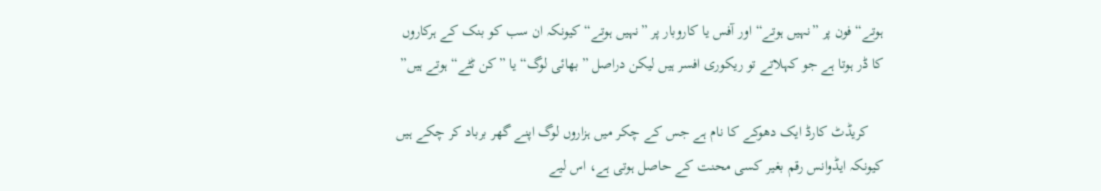ہوتے“ فون پر ”نہیں ہوتے“ اور آفس یا کاروبار پر ”نہیں ہوتے“ کیونکہ ان سب کو بنک کے ہرکاروں کا ڈر ہوتا ہے جو کہلاتے تو ریکوری افسر ہیں لیکن دراصل ”بھائی لوگ“ یا ”کن ٹٹے“ ہوتے ہیں”

    کریڈٹ کارڈ ایک دھوکے کا نام ہے جس کے چکر میں ہزاروں لوگ اپنے گھر برباد کر چکے ہیں کیونکہ ایڈوانس رقم بغیر کسی محنت کے حاصل ہوتی ہے، اس لیے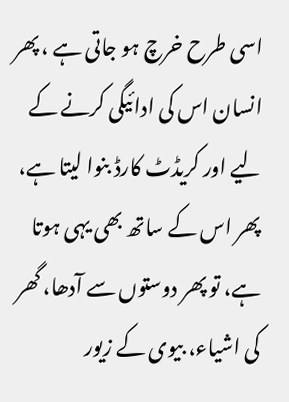اسی طرح خرچ ہو جاتی ہے ، پھر انسان اس کی ادائیگی کرنے کے لیے اور کریڈٹ کارڈ بنوا لیتا ہے، پھر اس کے ساتھ بھی یہی ہوتا ہے، تو پھر دوستوں سے آدھا، گھر کی اشیاء، بیوی کے زیور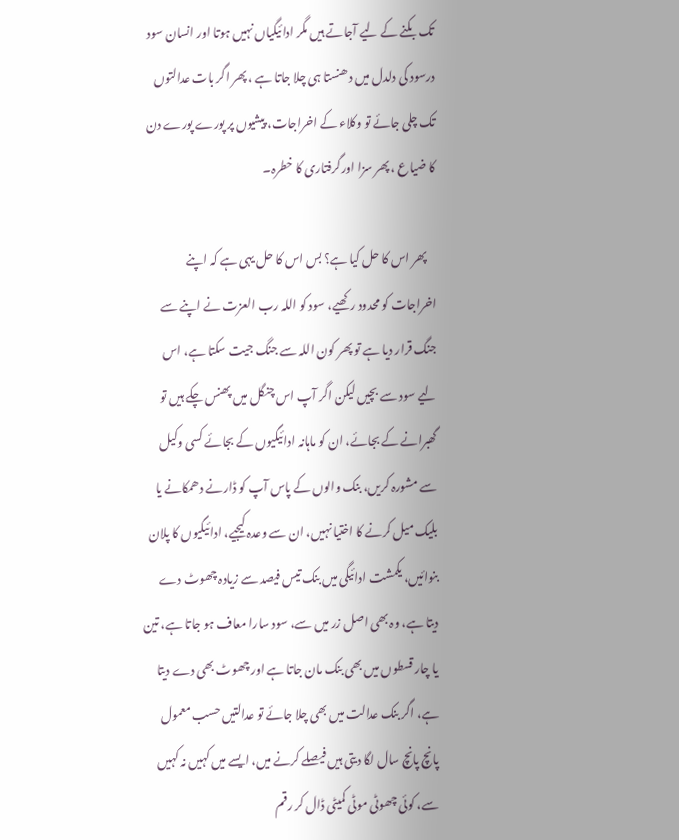تک بکنے کے لیے آجاتے ہیں مگر ادائیگیاں نہیں ہوتا اور انسان سود درسود کی دلدل میں دھنستا ہی چلا جاتا ہے ، پھر اگر بات عدالتوں تک چلی جائے تو وکلاء کے اخراجات، پیشیوں پر پورے پورے دن کا ضیاع ، پھر سزا اورگرفتاری کا خطرہ۔

    پھر اس کا حل کیا ہے؟ بس اس کا حل یہی ہے کہ اپنے اخراجات کو محدود رکھیے، سود کو اللہ رب العزت نے اپنے سے جنگ قرار دیا ہے تو پھر کون اللہ سے جنگ جیت سکتا ہے، اس لیے سود سے بچیں لیکن اگر آپ اس چنگل میں پھنس چکے ہیں تو گھبرانے کے بجائے، ان کو ماہانہ ادائیگیوں کے بجائے کسی وکیل سے مشورہ کریں، بنک والوں کے پاس آپ کو ڈارنے دھمکانے یا بلیک میل کرنے کا اختیا نہیں، ان سے وعدہ کیجیے، ادائیگیوں کا پلان بنوائیں، یکمشت ادائیگی میں بنک تیس فیصد سے زیادہ چھوٹ دے دیتا ہے، وہ بھی اصل زر میں سے، سود سارا معاف ہو جاتا ہے، تین یا چار قسطوں میں بھی بنک مان جاتا ہے اور چھوٹ بھی دے دیتا ہے، اگر بنک عدالت میں بھی چلا جائے تو عدالتیں حسب معمول پانچ پانچ سال لگا دیتی ہیں فیصلے کرنے میں، ایسے میں کہیں نہ کہیں سے، کوئی چھوٹی موٹی کمیٹی ڈال کر رقم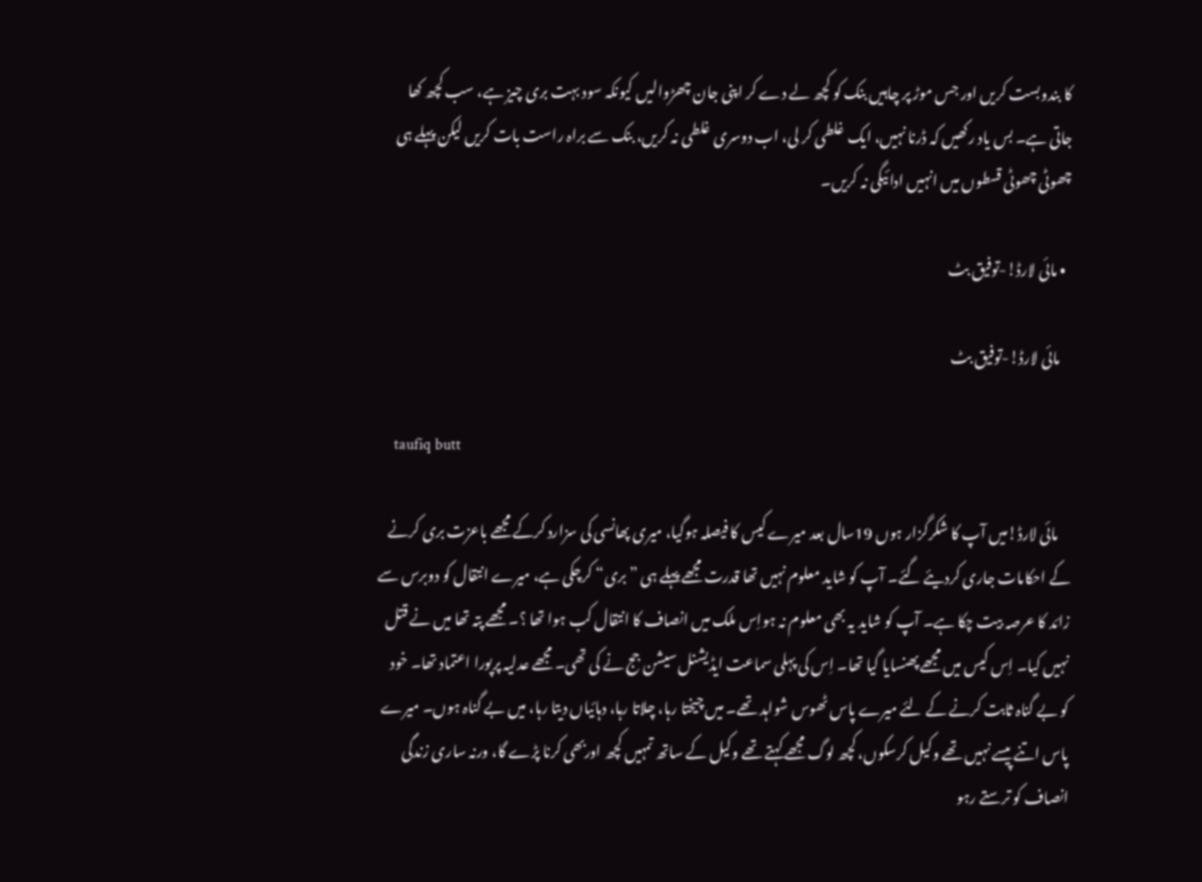کا بندوبست کریں اور جس موڑ پر چاہیں بنک کو کچھ لے دے کر اپنی جان چھڑوالیں کیونکہ سود بہت بری چیز ہے، سب کچھ کھا جاتی ہے۔ بس یاد رکھیں کہ ڈرنا نہیں، ایک غلطی کر لی، اب دوسری غلطی نہ کریں، بنک سے براہ راست بات کریں لیکن پہلے ہی چھوٹی چھوٹی قسطوں میں انہیں ادائیگی نہ کریں۔

  • مائی لارڈ!-توفیق بٹ

    مائی لارڈ!-توفیق بٹ

    taufiq butt

    مائی لارڈ!میں آپ کا شکرگزار ہوں 19سال بعد میرے کیس کا فیصلہ ہوگیا، میری پھانسی کی سزارد کرکے مجھے باعزت بری کرنے کے احکامات جاری کردیئے گئے۔ آپ کو شاید معلوم نہیں تھا قدرت مجھے پہلے ہی ”بری“ کرچکی ہے، میرے انتقال کو دوبرس سے زائد کا عرصہ بیت چکا ہے۔ آپ کو شاید یہ بھی معلوم نہ ہواِس ملک میں انصاف کا انتقال کب ہوا تھا ؟۔ مجھے پتہ تھا میں نے قتل نہیں کیا۔ اِس کیس میں مجھے پھنسایا گیا تھا۔ اِس کی پہلی سماعت ایڈیشنل سیشن جج نے کی تھی۔ مجھے عدلیہ پرپورا اعتماد تھا۔ خود کو بے گناہ ثابت کرنے کے لئے میرے پاس ٹھوس شواہد تھے۔ میں چیختا رہا، چلاتا رہا، دہائیاں دیتا رہا، میں بے گناہ ہوں۔ میرے پاس اتنے پیسے نہیں تھے وکیل کرسکوں، کچھ لوگ مجھے کہتے تھے وکیل کے ساتھ تمہیں کچھ اوربھی کرنا پڑے گا، ورنہ ساری زندگی انصاف کو ترستے رہو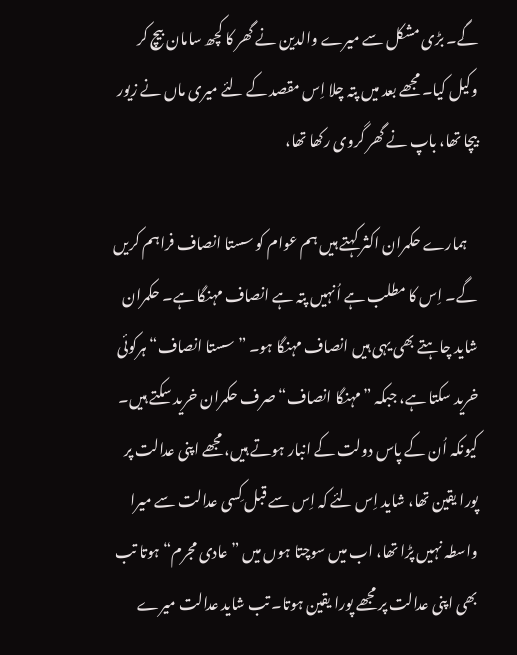گے۔ بڑی مشکل سے میرے والدین نے گھر کا کچھ سامان بیچ کر وکیل کیا۔ مجھے بعد میں پتہ چلا اِس مقصد کے لئے میری ماں نے زیور بیچا تھا، باپ نے گھر گروی رکھا تھا،

    ہمارے حکمران اکثر کہتے ہیں ہم عوام کو سستا انصاف فراہم کریں گے۔ اِس کا مطلب ہے اُنہیں پتہ ہے انصاف مہنگا ہے۔ حکمران شاید چاہتے بھی یہی ہیں انصاف مہنگا ہو۔ ”سستا انصاف“ ہرکوئی خرید سکتا ہے، جبکہ ”مہنگا انصاف“ صرف حکمران خرید سکتے ہیں۔ کیونکہ اُن کے پاس دولت کے انبار ہوتے ہیں، مجھے اپنی عدالت پر پورا یقین تھا، شاید اِس لئے کہ اِس سے قبل کِسی عدالت سے میرا واسطہ نہیں پڑا تھا، اب میں سوچتا ہوں میں ”عادی مجرم“ ہوتا تب بھی اپنی عدالت پر مجھے پورا یقین ہوتا۔ تب شاید عدالت میرے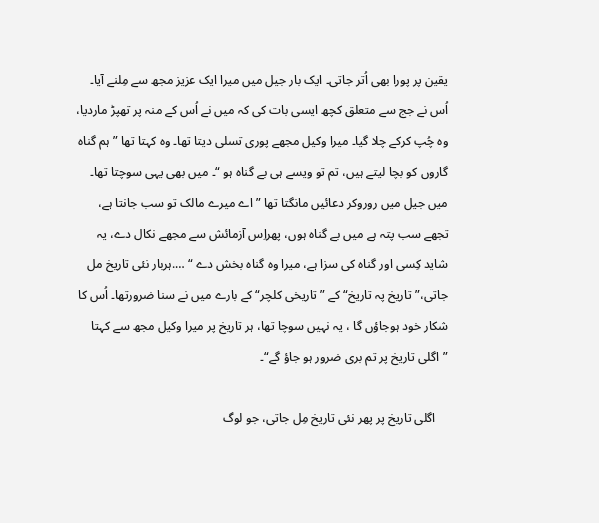یقین پر پورا بھی اُتر جاتی۔ ایک بار جیل میں میرا ایک عزیز مجھ سے مِلنے آیا۔ اُس نے جج سے متعلق کچھ ایسی بات کی کہ میں نے اُس کے منہ پر تھپڑ ماردیا، وہ چُپ کرکے چلا گیا۔ میرا وکیل مجھے پوری تسلی دیتا تھا۔ وہ کہتا تھا ”ہم گناہ گاروں کو بچا لیتے ہیں، تم تو ویسے ہی بے گناہ ہو “۔ میں بھی یہی سوچتا تھا۔ میں جیل میں روروکر دعائیں مانگتا تھا ”اے میرے مالک تو سب جانتا ہے، تجھے سب پتہ ہے میں بے گناہ ہوں، پھراِس آزمائش سے مجھے نکال دے، یہ شاید کِسی اور گناہ کی سزا ہے، میرا وہ گناہ بخش دے “ ….ہربار نئی تاریخ مل جاتی،”تاریخ پہ تاریخ“ کے ”تاریخی کلچر“ کے بارے میں نے سنا ضرورتھا۔ اُس کا شکار خود ہوجاؤں گا ، یہ نہیں سوچا تھا، ہر تاریخ پر میرا وکیل مجھ سے کہتا ”اگلی تاریخ پر تم بری ضرور ہو جاؤ گے“۔

    اگلی تاریخ پر پھر نئی تاریخ مِل جاتی، جو لوگ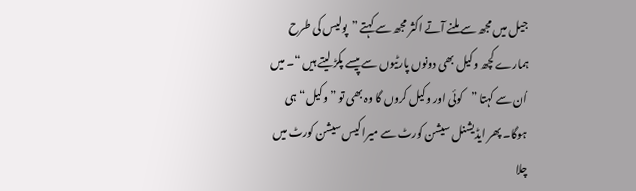جیل میں مجھ سے ملنے آتے اکثر مجھ سے کہتے ”پولیس کی طرح ہمارے کچھ وکیل بھی دونوں پارٹیوں سے پیسے پکڑ لیتے ہیں “۔ میں اُن سے کہتا ”کوئی اور وکیل کروں گا وہ بھی تو ”وکیل“ ہی ہوگا۔ پھر ایڈیشنل سیشن کورٹ سے میرا کیس سیشن کورٹ میں چلا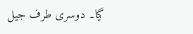گیا۔ دوسری طرف جیل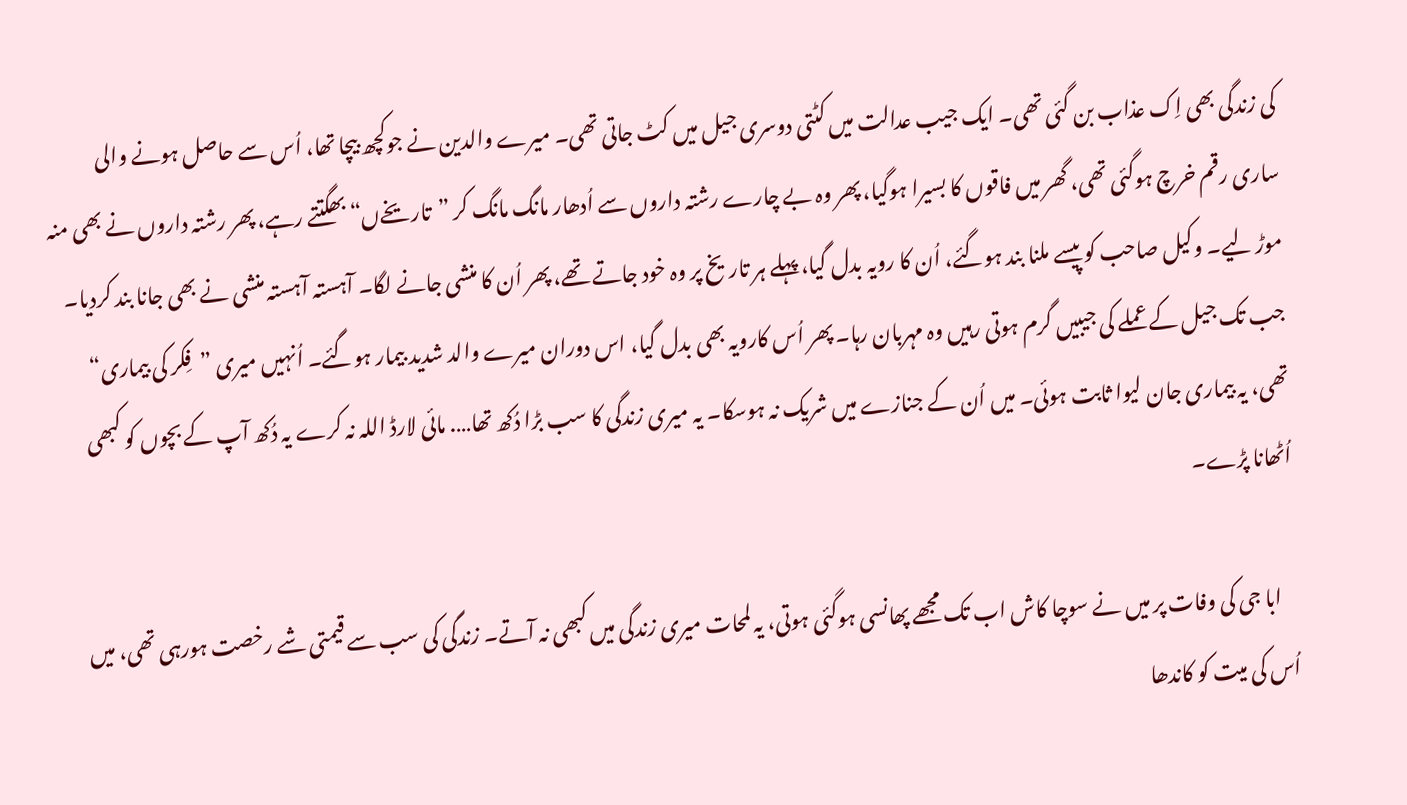کی زندگی بھی اِک عذاب بن گئی تھی۔ ایک جیب عدالت میں کٹتی دوسری جیل میں کٹ جاتی تھی۔ میرے والدین نے جوکچھ بیچا تھا، اُس سے حاصل ہونے والی ساری رقم خرچ ہوگئی تھی، گھر میں فاقوں کا بسیرا ہوگیا، پھر وہ بے چارے رشتہ داروں سے اُدھار مانگ مانگ کر ”تاریخےں“ بھگتتے رہے، پھر رشتہ داروں نے بھی منہ موڑ لیے۔ وکیل صاحب کو پیسے ملنا بند ہوگئے، اُن کا رویہ بدل گیا، پہلے ہر تاریخ پر وہ خود جاتے تھے، پھر اُن کا منشی جانے لگا۔ آہستہ آہستہ منشی نے بھی جانا بند کردیا۔ جب تک جیل کے عملے کی جیبیں گرم ہوتی رہیں وہ مہربان رہا۔ پھر اُس کارویہ بھی بدل گیا، اس دوران میرے والد شدید بیمار ہوگئے۔ اُنہیں میری ”فِکر کی بیماری“ تھی، یہ بیماری جان لیوا ثابت ہوئی۔ میں اُن کے جنازے میں شریک نہ ہوسکا۔ یہ میری زندگی کا سب بڑا دُکھ تھا…. مائی لارڈ اللہ نہ کرے یہ دُکھ آپ کے بچوں کو کبھی اُٹھانا پڑے۔

    ابا جی کی وفات پر میں نے سوچا کاش اب تک مجھے پھانسی ہوگئی ہوتی، یہ لمحات میری زندگی میں کبھی نہ آتے۔ زندگی کی سب سے قیمتی شے رخصت ہورہی تھی، میں اُس کی میت کو کاندھا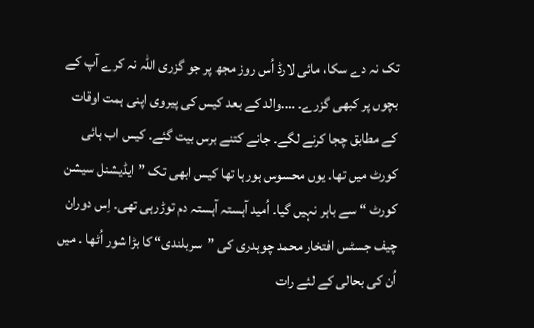تک نہ دے سکا، مائی لارڈ اُس روز مجھ پر جو گزری اللہ نہ کرے آپ کے بچوں پر کبھی گزرے۔ ….والد کے بعد کیس کی پیروی اپنی ہمت اوقات کے مطابق چجا کرنے لگے۔ جانے کتنے برس بیت گئے۔ کیس اب ہائی کورٹ میں تھا۔ یوں محسوس ہورہا تھا کیس ابھی تک ”ایڈیشنل سیشن کورٹ “ سے باہر نہیں گیا۔ اُمید آہستہ آہستہ دم توڑرہی تھی۔ اِس دوران چیف جسٹس افتخار محمد چوہدری کی ”سربلندی“ کا بڑا شور اُٹھا ۔ میں اُن کی بحالی کے لئے رات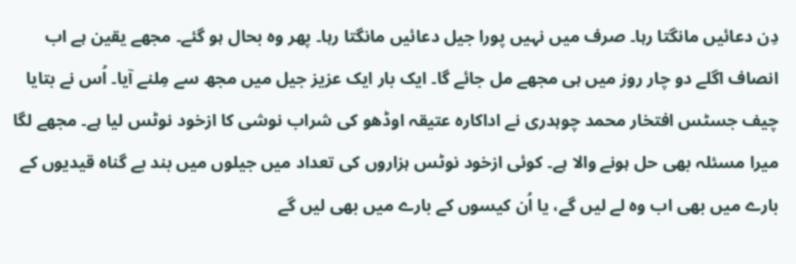دِن دعائیں مانگتا رہا۔ صرف میں نہیں پورا جیل دعائیں مانگتا رہا۔ پھر وہ بحال ہو گئے۔ مجھے یقین ہے اب انصاف اگلے دو چار روز میں ہی مجھے مل جائے گا۔ ایک بار ایک عزیز جیل میں مجھ سے مِلنے آیا۔ اُس نے بتایا چیف جسٹس افتخار محمد چوہدری نے اداکارہ عتیقہ اوڈھو کی شراب نوشی کا ازخود نوٹس لیا ہے۔ مجھے لگا میرا مسئلہ بھی حل ہونے والا ہے۔ کوئی ازخود نوٹس ہزاروں کی تعداد میں جیلوں میں بند بے گناہ قیدیوں کے بارے میں بھی اب وہ لے لیں گے، یا اُن کیسوں کے بارے میں بھی لیں گے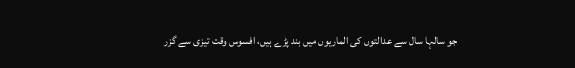جو سالہا سال سے عدالتوں کی الماریوں میں بند پڑے ہیں، افسوس وقت تیزی سے گزر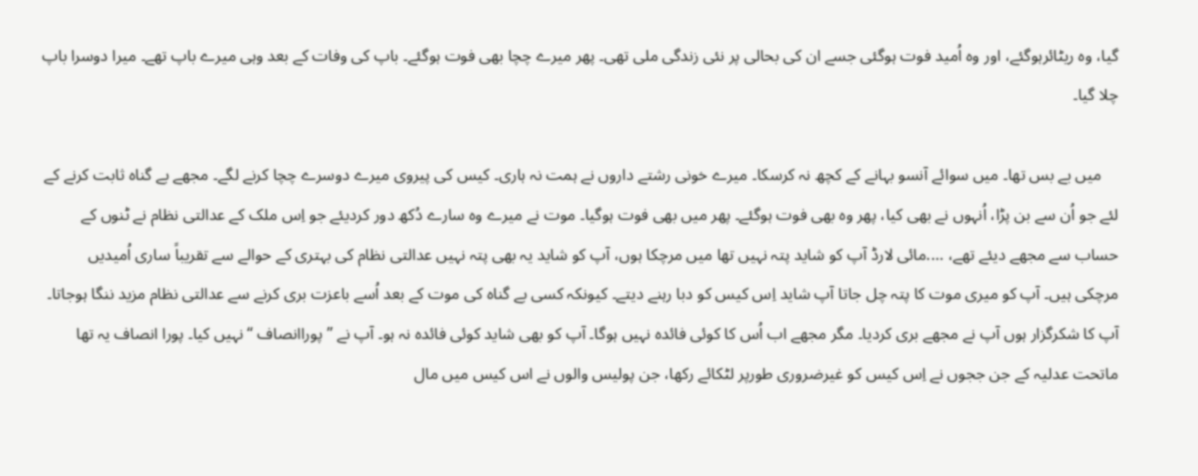گیا، وہ ریٹائرہوگئے، اور وہ اُمید فوت ہوگئی جسے ان کی بحالی پر نئی زندگی ملی تھی۔ پھر میرے چچا بھی فوت ہوگئے۔ باپ کی وفات کے بعد وہی میرے باپ تھے۔ میرا دوسرا باپ چلا گیا۔

    میں بے بس تھا۔ میں سوائے آنسو بہانے کے کچھ نہ کرسکا۔ میرے خونی رشتے داروں نے ہمت نہ ہاری۔ کیس کی پیروی میرے دوسرے چچا کرنے لگے۔ مجھے بے گناہ ثابت کرنے کے لئے جو اُن سے بن پڑا، اُنہوں نے بھی کیا، پھر وہ بھی فوت ہوگئے۔ پھر میں بھی فوت ہوگیا۔ موت نے میرے وہ سارے دُکھ دور کردیئے جو اِس ملک کے عدالتی نظام نے ٹنوں کے حساب سے مجھے دیئے تھے، ….مائی لارڈ آپ کو شاید پتہ نہیں تھا میں مرچکا ہوں، آپ کو شاید یہ بھی پتہ نہیں عدالتی نظام کی بہتری کے حوالے سے تقریباً ساری اُمیدیں مرچکی ہیں۔ آپ کو میری موت کا پتہ چل جاتا آپ شاید اِس کیس کو دبا رہنے دیتے۔ کیونکہ کسی بے گناہ کی موت کے بعد اُسے باعزت بری کرنے سے عدالتی نظام مزید ننگا ہوجاتا۔ آپ کا شکرگزار ہوں آپ نے مجھے بری کردیا۔ مگر مجھے اب اُس کا کوئی فائدہ نہیں ہوگا۔ آپ کو بھی شاید کوئی فائدہ نہ ہو۔ آپ نے ”پوراانصاف “ نہیں کیا۔ پورا انصاف یہ تھا ماتحت عدلیہ کے جن ججوں نے اِس کیس کو غیرضروری طورپر لٹکائے رکھا، جن پولیس والوں نے اس کیس میں مال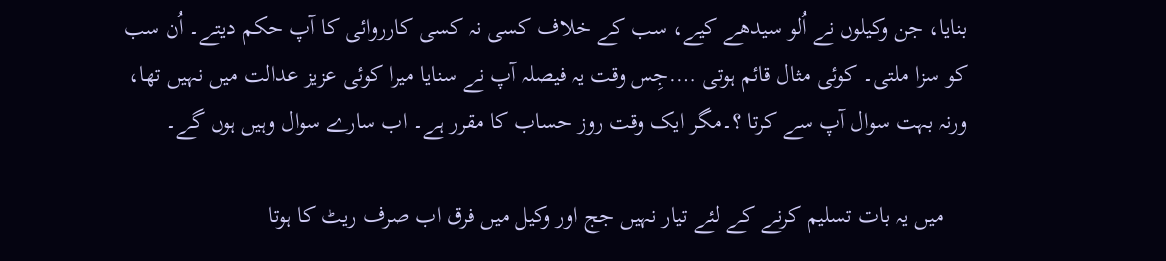بنایا، جن وکیلوں نے اُلو سیدھے کیے، سب کے خلاف کسی نہ کسی کارروائی کا آپ حکم دیتے۔ اُن سب کو سزا ملتی۔ کوئی مثال قائم ہوتی ….جِس وقت یہ فیصلہ آپ نے سنایا میرا کوئی عزیز عدالت میں نہیں تھا، ورنہ بہت سوال آپ سے کرتا ؟۔مگر ایک وقت روز حساب کا مقرر ہے۔ اب سارے سوال وہیں ہوں گے۔

    میں یہ بات تسلیم کرنے کے لئے تیار نہیں جج اور وکیل میں فرق اب صرف ریٹ کا ہوتا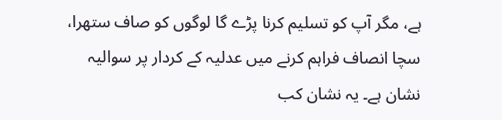ہے، مگر آپ کو تسلیم کرنا پڑے گا لوگوں کو صاف ستھرا، سچا انصاف فراہم کرنے میں عدلیہ کے کردار پر سوالیہ نشان ہے۔ یہ نشان کب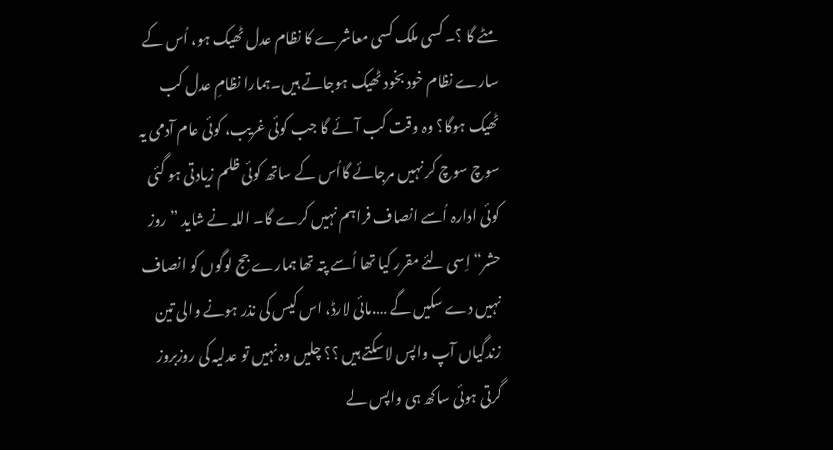مٹے گا ؟۔ کسی ملک کسی معاشرے کا نظام عدل ٹھیک ہو، اُس کے سارے نظام خود بخود ٹھیک ہوجاتے ہیں۔ہمارا نظامِ عدل کب ٹھیک ہوگا؟ وہ وقت کب آئے گا جب کوئی غریب، کوئی عام آدمی یہ سوچ سوچ کر نہیں مرجائے گااُس کے ساتھ کوئی ظلم زیادتی ہو گئی کوئی ادارہ اُسے انصاف فراہم نہیں کرے گا۔ اللہ نے شاید ”روز حشر“ اِسی لئے مقرر کیا تھا اُسے پتہ تھا ہمارے جج لوگوں کو انصاف نہیں دے سکیں گے ….مائی لارڈ، اس کیس کی نذر ہونے والی تین زندگیاں آپ واپس لاسکتے ہیں ؟؟ چلیں وہ نہیں تو عدلیہ کی روزبروز گرتی ہوئی ساکھ ہی واپس لے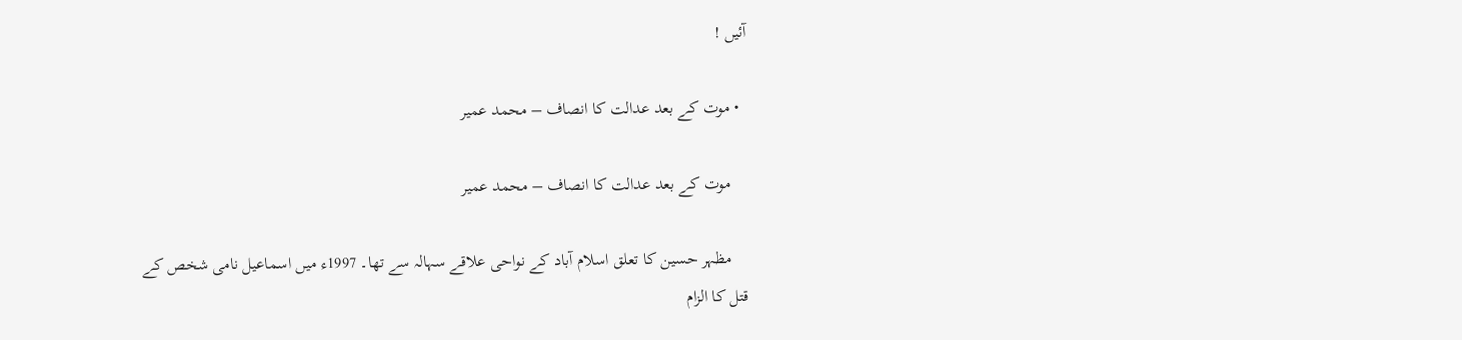آئیں !

  • موت کے بعد عدالت کا انصاف – محمد عمیر

    موت کے بعد عدالت کا انصاف – محمد عمیر

    مظہر حسین کا تعلق اسلام آباد کے نواحی علاقے سہالہ سے تھا۔ 1997ء میں اسماعیل نامی شخص کے قتل کا الزام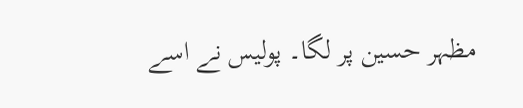مظہر حسین پر لگا۔ پولیس نے اسے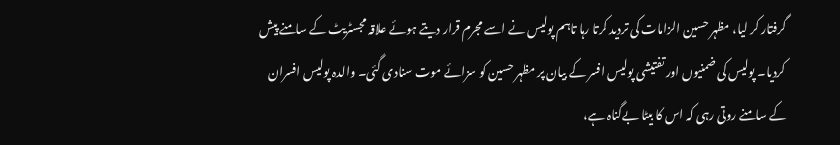گرفتار کر لیا، مظہر حسین الزامات کی تردید کرتا رہا تاہم پولیس نے اسے مجرم قرار دیتے ہوئے علاقہ مجسٹریٹ کے سامنے پیش کردیا۔ پولیس کی ضمنیوں اور تفتیشی پولیس افسر کے بیان پر مظہر حسین کو سزائے موت سنادی گئی۔ والدہ پولیس افسران کے سامنے روتی رہی کہ اس کا بیٹا بےگناہ ہے،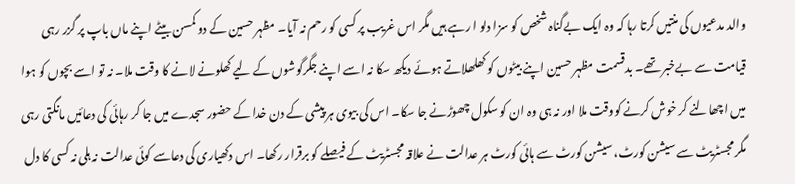والد مدعیوں کی منتیں کرتا رہا کہ وہ ایک بےگناہ شخص کو سزا دلو ا رہے ہیں مگر اس غریب پر کسی کو رحم نہ آیا۔ مظہر حسین کے دو کمسن بیٹے اپنے ماں باپ پر گزر رہی قیامت سے بےخبر تھے۔ بدقسمت مظہر حسین اپنے بیٹوں کو کھلھلاتے ہوئے دیکھ سکا نہ اسے اپنے جگرگوشوں کے لیے کھلونے لانے کا وقت ملا۔ نہ تو اسے بچوں کو ہوا میں اچھالنے کر خوش کرنے کووقت ملا اور نہ ہی وہ ان کو سکول چھوڑنے جا سکا۔ اس کی بیوی ہر پیشی کے دن خدا کے حضور سجدے میں جا کر رہائی کی دعائیں مانگتی رہی مگر مجسٹریٹ سے سیشن کورٹ، سیشن کورٹ سے ہائی کورٹ ہر عدالت نے علاقہ مجسٹریٹ کے فیصلے کو برقرار رکھا۔ اس دکھیاری کی دعاسے کوئی عدالت نہ ہلی نہ کسی کا دل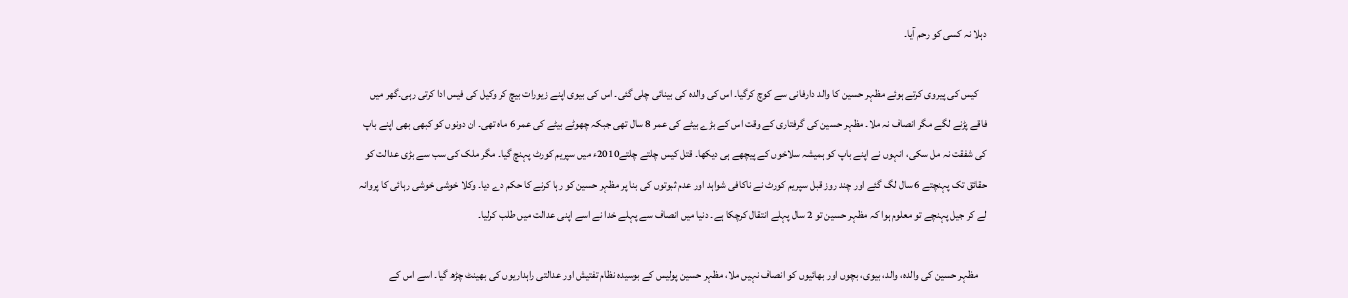دہلا نہ کسی کو رحم آیا۔

    کیس کی پیروی کرتے ہوئے مظہر حسین کا والد دارفانی سے کوچ کرگیا۔ اس کی والدہ کی بینائی چلی گئی۔ اس کی بیوی اپنے زیورات بیچ کر وکیل کی فیس ادا کرتی رہی۔گھر میں فاقے پڑنے لگے مگر انصاف نہ ملا۔ مظہر حسین کی گرفتاری کے وقت اس کے بڑے بیٹے کی عمر 8 سال تھی جبکہ چھوٹے بیٹے کی عمر 6 ماہ تھی۔ ان دونوں کو کبھی بھی اپنے باپ کی شفقت نہ مل سکی، انہوں نے اپنے باپ کو ہمیشہ سلاخوں کے پیچھے ہی دیکھا۔ قتل کیس چلتے چلتے2010ء میں سپریم کورٹ پہنچ گیا۔ مگر ملک کی سب سے بڑی عدالت کو حقائق تک پہنچتے 6 سال لگ گئے اور چند روز قبل سپریم کورٹ نے ناکافی شواہد اور عدم ثبوتوں کی بنا پر مظہر حسین کو رہا کرنے کا حکم دے دیا۔ وکلا خوشی خوشی رہائی کا پروانہ لے کر جیل پہنچے تو معلوم ہوا کہ مظہر حسین تو 2 سال پہلے انتقال کرچکا ہے۔ دنیا میں انصاف سے پہلے خدا نے اسے اپنی عدالت میں طلب کرلیا۔

    مظہر حسین کی والدہ، والد، بیوی، بچوں اور بھائیوں کو انصاف نہیں ملا، مظہر حسین پولیس کے بوسیدہ نظام تفتیش اور عدالتی راہداریوں کی بھینٹ چڑھ گیا۔ اسے اس کے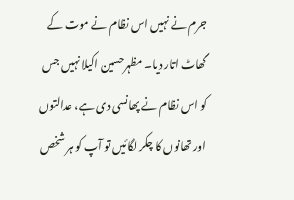جرم نے نہیں اس نظام نے موت کے گھاٹ اتار دیا۔ مظہرحسین اکیلا نہیں جس کو اس نظام نے پھانسی دی ہے، عدالتوں اور تھانوں کا چکر لگائیں تو آپ کو ہر شخص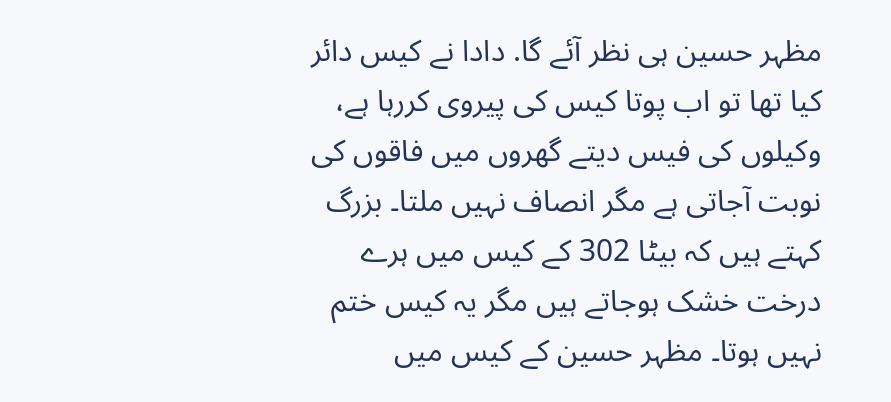مظہر حسین ہی نظر آئے گا. دادا نے کیس دائر کیا تھا تو اب پوتا کیس کی پیروی کررہا ہے، وکیلوں کی فیس دیتے گھروں میں فاقوں کی نوبت آجاتی ہے مگر انصاف نہیں ملتا۔ بزرگ کہتے ہیں کہ بیٹا 302 کے کیس میں ہرے درخت خشک ہوجاتے ہیں مگر یہ کیس ختم نہیں ہوتا۔ مظہر حسین کے کیس میں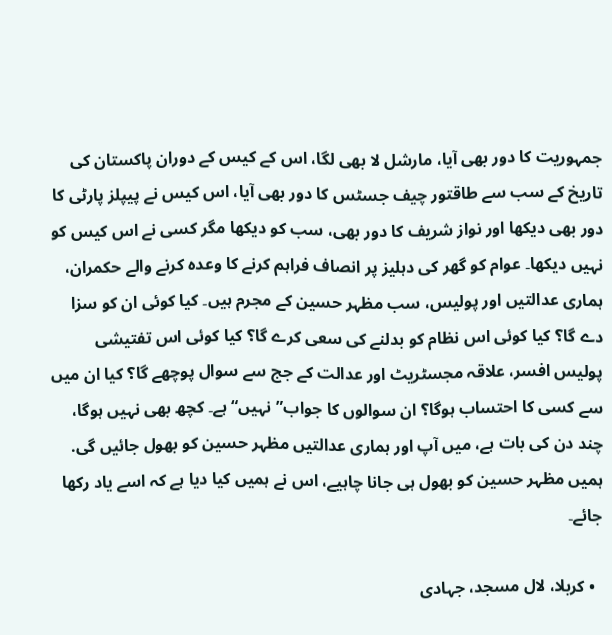جمہوریت کا دور بھی آیا، مارشل لا بھی لگا، اس کے کیس کے دوران پاکستان کی تاریخ کے سب سے طاقتور چیف جسٹس کا دور بھی آیا، اس کیس نے پیپلز پارٹی کا دور بھی دیکھا اور نواز شریف کا دور بھی، سب کو دیکھا مگر کسی نے اس کیس کو نہیں دیکھا۔ عوام کو گھر کی دہلیز پر انصاف فراہم کرنے کا وعدہ کرنے والے حکمران، ہماری عدالتیں اور پولیس، سب مظہر حسین کے مجرم ہیں۔ کیا کوئی ان کو سزا دے گا؟ کیا کوئی اس نظام کو بدلنے کی سعی کرے گا؟ کیا کوئی اس تفتیشی پولیس افسر، علاقہ مجسٹریٹ اور عدالت کے جج سے سوال پوچھے گا؟ کیا ان میں سے کسی کا احتساب ہوگا؟ ان سوالوں کا جواب”نہیں“ ہے۔ کچھ بھی نہیں ہوگا، چند دن کی بات ہے، میں آپ اور ہماری عدالتیں مظہر حسین کو بھول جائیں گی. ہمیں مظہر حسین کو بھول ہی جانا چاہیے، اس نے ہمیں کیا دیا ہے کہ اسے یاد رکھا جائے۔

  • کربلا، لال مسجد، جہادی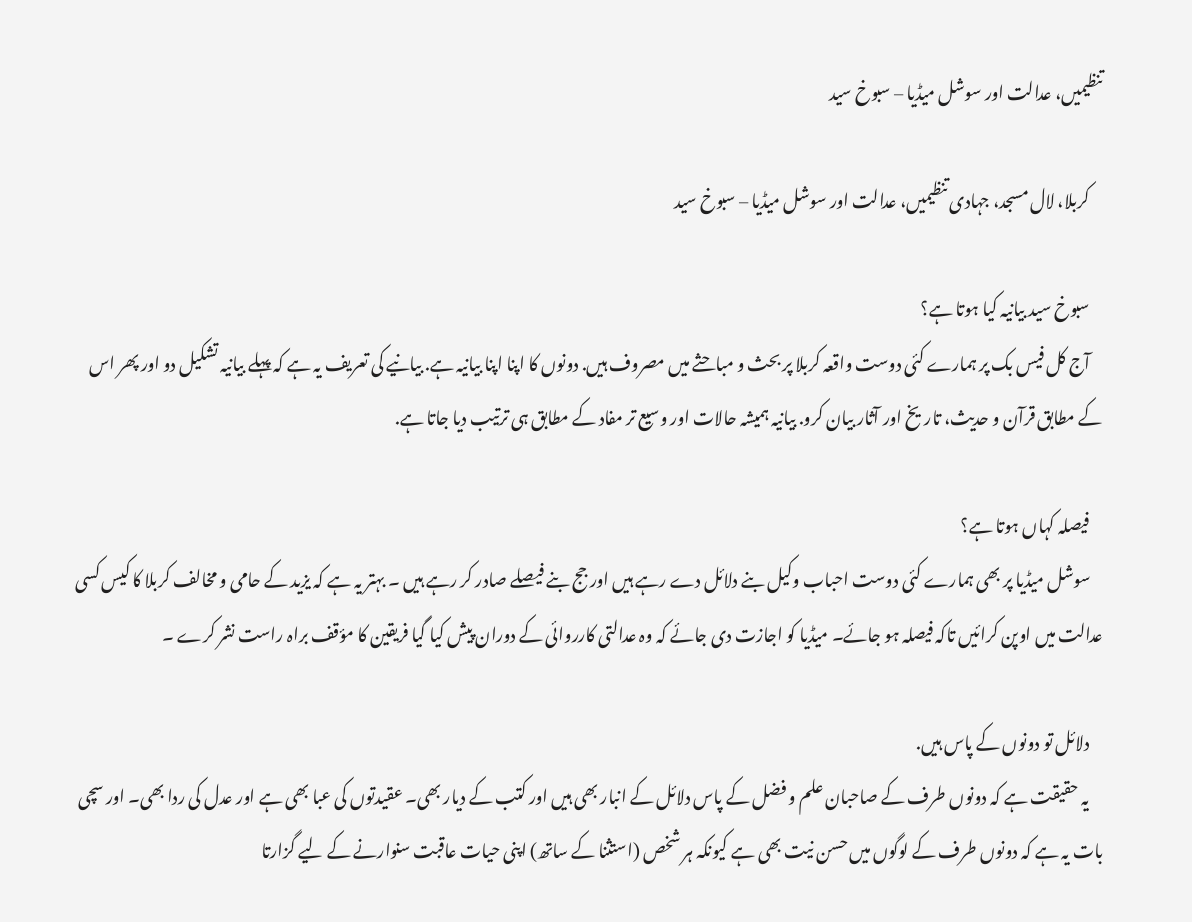تنظیمیں، عدالت اور سوشل میڈیا – سبوخ سید

    کربلا، لال مسجد، جہادی تنظیمیں، عدالت اور سوشل میڈیا – سبوخ سید

    سبوخ سید بیانیہ کیا ہوتا ہے؟
    آج کل فیس بک پر ہمارے کئی دوست واقعہ کربلا پر بحث و مباحثے میں مصروف ہیں. دونوں کا اپنا اپنا بیانیہ ہے. بیانیے کی تعریف یہ ہے کہ پہلے بیانیہ تشکیل دو اور پھر اس کے مطابق قرآن و حدیث، تاریخ اور آثار بیان کرو. بیانیہ ہمیشہ حالات اور وسیع تر مفاد کے مطابق ہی ترتیب دیا جاتا ہے.

    فیصلہ کہاں ہوتا ہے؟
    سوشل میڈیا پر بھی ہمارے کئی دوست احباب وکیل بنے دلائل دے رہے ہیں اور جج بنے فیصلے صادر کر رہے ہیں ۔ بہتر یہ ہے کہ یزید کے حامی و مخالف کربلا کا کیس کسی عدالت میں اوپن کرائیں تاکہ فیصلہ ہو جائے۔ میڈیا کو اجازت دی جائے کہ وہ عدالتی کارروائی کے دوران پیش کیا گیا فریقین کا مؤقف براہ راست نشر کرے ۔

    دلائل تو دونوں کے پاس ہیں.
    یہ حقیقت ہے کہ دونوں طرف کے صاحبان علم و فضل کے پاس دلائل کے انبار بھی ہیں اور کتب کے دیار بھی۔ عقیدتوں کی عبا بھی ہے اور عدل کی ردا بھی۔ اور سچی بات یہ ہے کہ دونوں طرف کے لوگوں میں حسن نیت بھی ہے کیونکہ ہر شخص (استثنا کے ساتھ) اپنی حیات عاقبت سنوارنے کے لیے گزارتا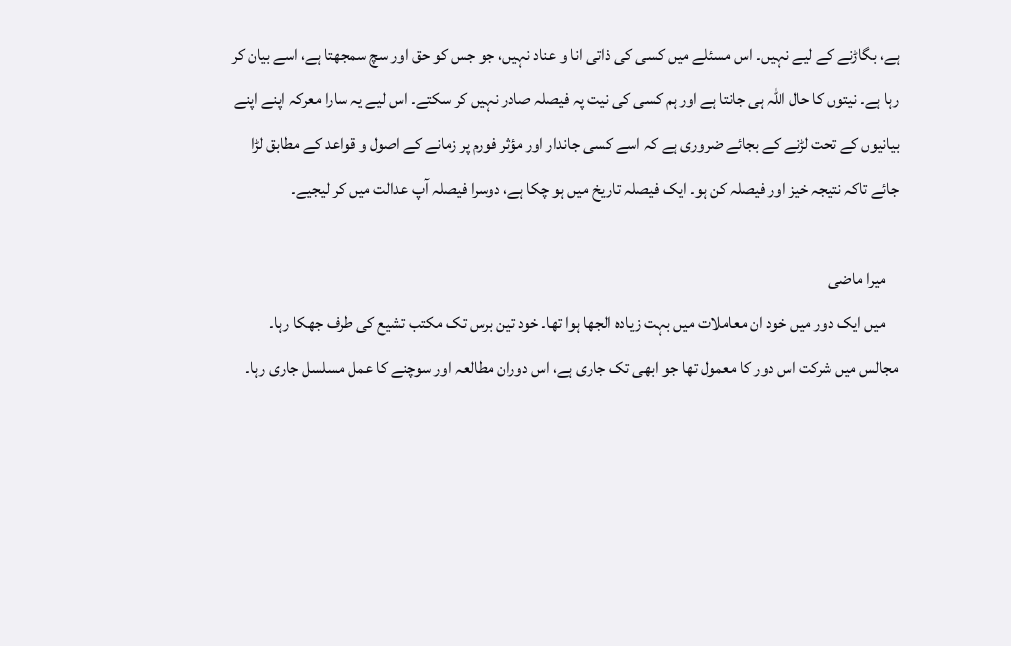ہے، بگاڑنے کے لیے نہیں۔ اس مسئلے میں کسی کی ذاتی انا و عناد نہیں، جو جس کو حق اور سچ سمجھتا ہے، اسے بیان کر رہا ہے۔ نیتوں کا حال اللہ ہی جانتا ہے اور ہم کسی کی نیت پہ فیصلہ صادر نہیں کر سکتے۔ اس لیے یہ سارا معرکہ اپنے اپنے بیانیوں کے تحت لڑنے کے بجائے ضروری ہے کہ اسے کسی جاندار اور مؤثر فورم پر زمانے کے اصول و قواعد کے مطابق لڑا جائے تاکہ نتیجہ خیز اور فیصلہ کن ہو۔ ایک فیصلہ تاریخ میں ہو چکا ہے، دوسرا فیصلہ آپ عدالت میں کر لیجیے۔

    میرا ماضی
    میں ایک دور میں خود ان معاملات میں بہت زیادہ الجھا ہوا تھا۔ خود تین برس تک مکتب تشیع کی طرف جھکا رہا۔ مجالس میں شرکت اس دور کا معمول تھا جو ابھی تک جاری ہے، اس دوران مطالعہ اور سوچنے کا عمل مسلسل جاری رہا۔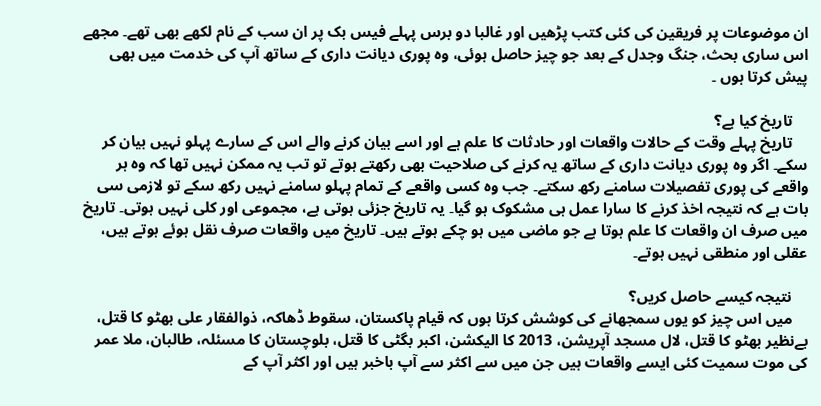ان موضوعات پر فریقین کی کئی کتب پڑھیں اور غالبا دو برس پہلے فیس بک پر ان سب کے نام لکھے بھی تھے۔ مجھے اس ساری بحث، جنگ وجدل کے بعد جو چیز حاصل ہوئی، وہ پوری دیانت داری کے ساتھ آپ کی خدمت میں بھی پیش کرتا ہوں ۔

    تاریخ کیا ہے؟
    تاریخ پہلے وقت کے حالات واقعات اور حادثات کا علم ہے اور اسے بیان کرنے والے اس کے سارے پہلو نہیں بیان کر سکے۔ اگر وہ پوری دیانت داری کے ساتھ یہ کرنے کی صلاحیت بھی رکھتے ہوتے تو تب یہ ممکن نہیں تھا کہ وہ ہر واقعے کی پوری تفصیلات سامنے رکھ سکتے۔ جب وہ کسی واقعے کے تمام پہلو سامنے نہیں رکھ سکے تو لازمی سی بات ہے کہ نتیجہ اخذ کرنے کا سارا عمل ہی مشکوک ہو گیا۔ یہ تاریخ جزئی ہوتی ہے، مجموعی اور کلی نہیں ہوتی۔ تاریخ میں صرف ان واقعات کا علم ہوتا ہے جو ماضی میں ہو چکے ہوتے ہیں۔ تاریخ میں واقعات صرف نقل ہوئے ہوتے ہیں، عقلی اور منطقی نہیں ہوتے۔

    نتیجہ کیسے حاصل کریں؟
    میں اس چیز کو یوں سمجھانے کی کوشش کرتا ہوں کہ قیام پاکستان، سقوط ڈھاکہ، ذوالفقار علی بھٹو کا قتل، بےنظیر بھٹو کا قتل، لال مسجد آپریشن، 2013 کا الیکشن، اکبر بگٹی کا قتل، بلوچستان کا مسئلہ، طالبان، ملا عمر کی موت سمیت کئی ایسے واقعات ہیں جن میں سے اکثر سے آپ باخبر ہیں اور اکثر آپ کے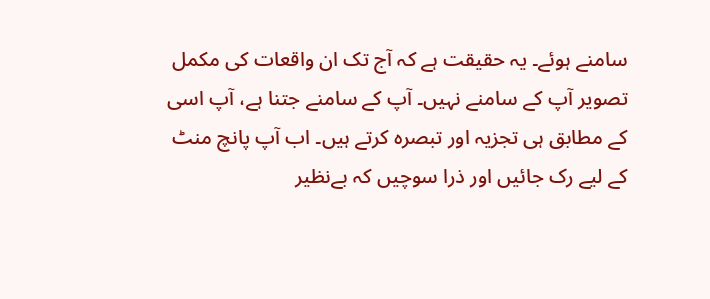سامنے ہوئے۔ یہ حقیقت ہے کہ آج تک ان واقعات کی مکمل تصویر آپ کے سامنے نہیں۔ آپ کے سامنے جتنا ہے، آپ اسی کے مطابق ہی تجزیہ اور تبصرہ کرتے ہیں۔ اب آپ پانچ منٹ کے لیے رک جائیں اور ذرا سوچیں کہ بےنظیر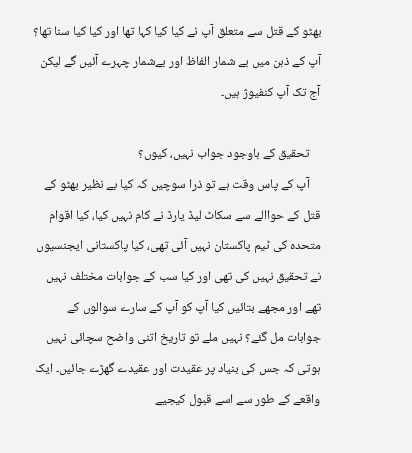بھٹو کے قتل سے متعلق آپ نے کیا کیا کہا تھا اور کیا کیا سنا تھا؟ آپ کے ذہن میں بے شمار الفاظ اور بےشمار چہرے آئیں گے لیکن آج تک آپ کنفیوژ ہیں۔

    تحقیق کے باوجود جواب نہیں، کیوں؟
    آپ کے پاس وقت ہے تو ذرا سوچیں کہ کیا بے نظیر بھٹو کے قتل کے حواالے سے سکاٹ لیڈ یارڈ نے کام نہیں کیا، کیا اقوام متحدہ کی ٹیم پاکستان نہیں آئی تھی، کیا پاکستانی ایجنسیوں نے تحقیق نہیں کی تھی اور کیا سب کے جوابات مختلف نہیں تھے اور مجھے بتائیں کیا آپ کو آپ کے سارے سوالوں کے جوابات مل گئے؟ نہیں ملے تو تاریخ اتنی واضح سچائی نہیں ہوتی کہ جس کی بنیاد پر عقیدت اور عقیدے گھڑے جائیں۔ ایک واقعے کے طور سے اسے قبول کیجیے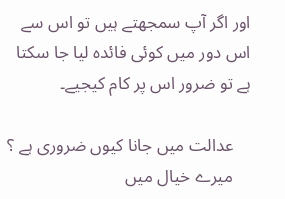اور اگر آپ سمجھتے ہیں تو اس سے اس دور میں کوئی فائدہ لیا جا سکتا ہے تو ضرور اس پر کام کیجیے۔

    عدالت میں جانا کیوں ضروری ہے ؟
    میرے خیال میں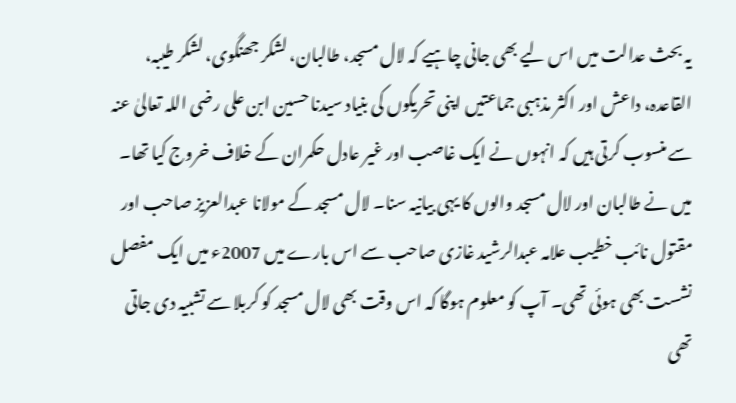یہ بحث عدالت میں اس لیے بھی جانی چاہیے کہ لال مسجد، طالبان، لشکر جھنگوی، لشکر طیبہ، القاعدہ، داعش اور اکثر مذہبی جماعتیں اپنی تحریکوں کی بنیاد سیدنا حسین ابن علی رضی اللہ تعالیٰ عنہ سے منسوب کرتی ہیں کہ انہوں نے ایک غاصب اور غیر عادل حکمران کے خلاف خروج کیا تھا۔ میں نے طالبان اور لال مسجد والوں کا یہی بیانیہ سنا۔ لال مسجد کے مولانا عبدالعزیز صاحب اور مقتول نائب خطیب علامہ عبدالرشید غازی صاحب سے اس بارے میں 2007ء میں ایک مفصل نشست بھی ہوئی تھی۔ آپ کو معلوم ہوگا کہ اس وقت بھی لال مسجد کو کربلا سے تشبیہ دی جاتی تھی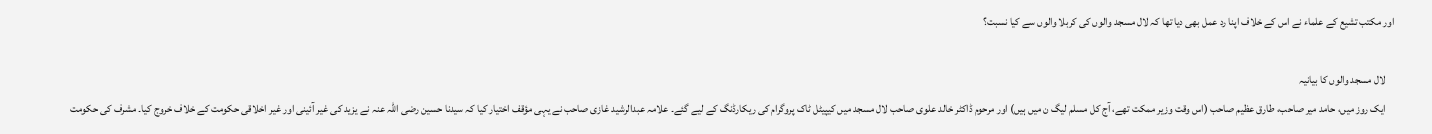اور مکتب تشیع کے علماء نے اس کے خلاف اپنا رد عمل بھی دیا تھا کہ لال مسجد والوں کی کربلا والوں سے کیا نسبت؟

    لال مسجد والوں کا بیانیہ
    ایک روز میں، حامد میر صاحب، طارق عظیم صاحب (اس وقت وزیر ممکت تھے، آج کل مسلم لیگ ن میں ہیں) اور مرحوم ڈاکٹر خالد علوی صاحب لال مسجد میں کیپیٹل ٹاک پروگرام کی ریکارڈنگ کے لیے گئے۔ علامہ عبدالرشید غازی صاحب نے یہی مؤقف اختیار کیا کہ سیدنا حسین رضی اللہ عنہ نے یزید کی غیر آئینی اور غیر اخلاقی حکومت کے خلاف خروج کیا۔ مشرف کی حکومت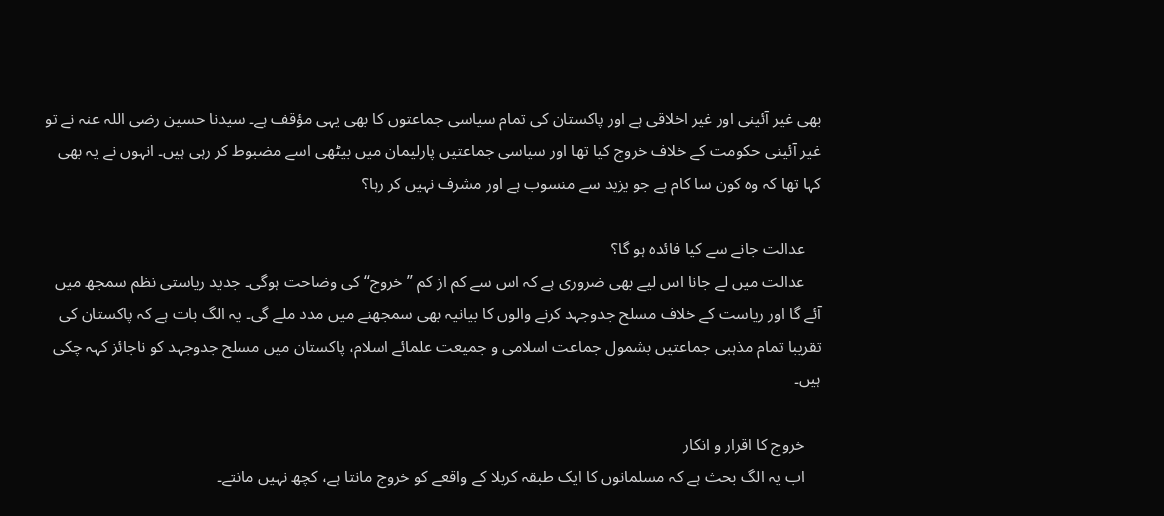بھی غیر آئینی اور غیر اخلاقی ہے اور پاکستان کی تمام سیاسی جماعتوں کا بھی یہی مؤقف ہے۔ سیدنا حسین رضی اللہ عنہ نے تو غیر آئینی حکومت کے خلاف خروج کیا تھا اور سیاسی جماعتیں پارلیمان میں بیٹھی اسے مضبوط کر رہی ہیں۔ انہوں نے یہ بھی کہا تھا کہ وہ کون سا کام ہے جو یزید سے منسوب ہے اور مشرف نہیں کر رہا؟

    عدالت جانے سے کیا فائدہ ہو گا؟
    عدالت میں لے جانا اس لیے بھی ضروری ہے کہ اس سے کم از کم ”خروج“ کی وضاحت ہوگی۔ جدید ریاستی نظم سمجھ میں آئے گا اور ریاست کے خلاف مسلح جدوجہد کرنے والوں کا بیانیہ بھی سمجھنے میں مدد ملے گی۔ یہ الگ بات ہے کہ پاکستان کی تقریبا تمام مذہبی جماعتیں بشمول جماعت اسلامی و جمیعت علمائے اسلام، پاکستان میں مسلح جدوجہد کو ناجائز کہہ چکی ہیں۔

    خروج کا اقرار و انکار
    اب یہ الگ بحث ہے کہ مسلمانوں کا ایک طبقہ کربلا کے واقعے کو خروج مانتا ہے، کچھ نہیں مانتے۔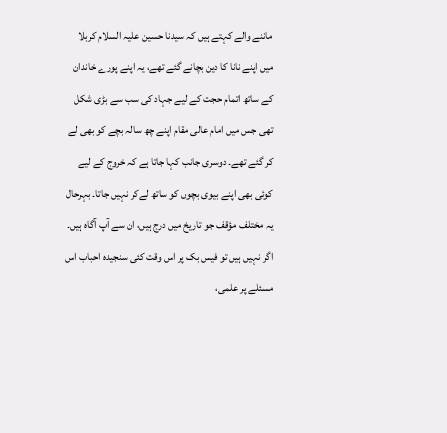ماننے والے کہتے ہیں کہ سیدنا حسین علیہ السلام کربلا میں اپنے نانا کا دین بچانے گئے تھے، یہ اپنے پورے خاندان کے ساتھ اتمام حجت کے لیے جہاد کی سب سے بڑی شکل تھی جس میں امام عالی مقام اپنے چھ سالہ بچے کو بھی لے کر گئے تھے۔ دوسری جانب کہا جاتا ہے کہ خروج کے لیے کوئی بھی اپنے بیوی بچوں کو ساتھ لےکر نہیں جاتا۔ بہرحال یہ مختلف مؤقف جو تاریخ میں درج ہیں، ان سے آپ آگاہ ہیں۔ اگر نہیں ہیں تو فیس بک پر اس وقت کئی سنجیدہ احباب اس مسئلے پر علمی،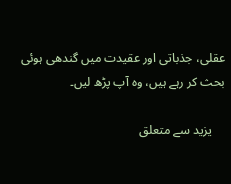عقلی، جذباتی اور عقیدت میں گندھی ہوئی بحث کر رہے ہیں، وہ آپ پڑھ لیں۔

    یزید سے متعلق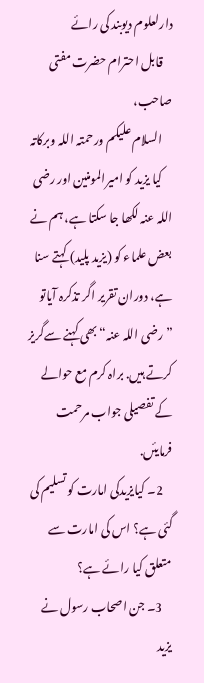دارلعلوم دیوبند کی رائے
    قابل احترام حضرت مفتی صاحب،
    السلام علیکم ورحمتہ اللہ وبرکاتہ
    کیا یزید کو امیرالمومنین اور رضی اللہ عنہ لکھا جا سکتا ہے، ہم نے بعض علماء کو (یزید پلید) کہتے سنا ہے، دوران تقریر اگر تذکرہ آیاتو ”رضی اللہ عنہ“ بھی کہنے سےگریز کرتے ہیں. براہ کرم مع حوالے کے تفصیلی جواب مرحمت فرمایئں.
    2۔ کیایزیدکی امارت کو تسلیم کی گئی ہے؟ اس کی امارت سے متعلق کیا رائے ہے؟
    3۔ جن اصحاب رسول نے یزید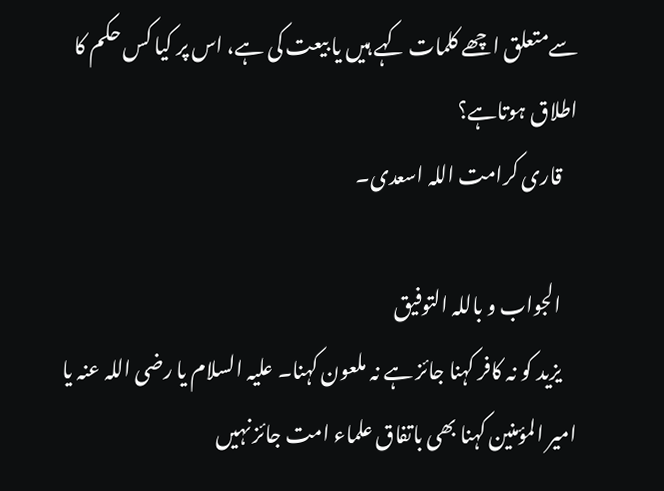سےمتعلق اچھے کلمات کہے ہیں یا بیعت کی ہے، اس پر کیا کس حکم کا اطلاق ہوتاہے؟
    قاری کرامت اللہ اسعدی۔

    الجواب و باللہ التوفیق
    یزید کو نہ کافر کہنا جائز ہے نہ ملعون کہنا۔ علیہ السلام یا رضی اللہ عنہ یا امیر المؤمنین کہنا بھی باتفاق علماء امت جائز نہیں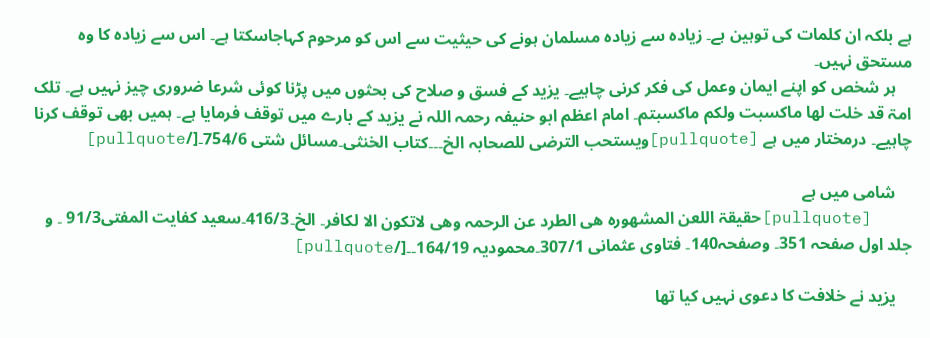ہے بلکہ ان کلمات کی توہین ہے۔ زیادہ سے زیادہ مسلمان ہونے کی حیثیت سے اس کو مرحوم کہاجاسکتا ہے۔ اس سے زیادہ کا وہ مستحق نہیں۔
    ہر شخص کو اپنے ایمان وعمل کی فکر کرنی چاہیے۔ یزید کے فسق و صلاح کی بحثوں میں پڑنا کوئی شرعا ضروری چیز نہیں ہے۔ تلک امۃ قد خلت لھا ماکسبت ولکم ماکسبتم۔ امام اعظم ابو حنیفہ رحمہ اللہ نے یزید کے بارے میں توقف فرمایا ہے۔ ہمیں بھی توقف کرنا چاہیے۔ درمختار میں ہے [pullquote]ویستحب الترضی للصحابہ الخ۔۔۔کتاب الخنثی۔مسائل شتی 754/6۔[/pullquote]

    شامی میں ہے
    [pullquote]حقیقۃ اللعن المشھورہ ھی الطرد عن الرحمہ وھی لاتکون الا لکافر۔ الخ۔416/3۔سعید کفایت المفتی91/3 ۔ و جلد اول صفحہ 351۔ وصفحہ140۔ فتاوی عثمانی 307/1۔محمودیہ 164/19۔۔[/pullquote]

    یزید نے خلافت کا دعوی نہیں کیا تھا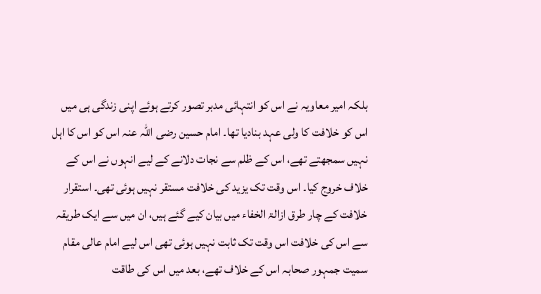بلکہ امیر معاویہ نے اس کو انتہائی مدبر تصور کرتے ہوئے اپنی زندگی ہی میں اس کو خلافت کا ولی عہد بنادیا تھا۔ امام حسین رضی اللہ عنہ اس کو اس کا اہل نہیں سمجھتے تھے، اس کے ظلم سے نجات دلانے کے لیے انہوں نے اس کے خلاف خروج کیا۔ اس وقت تک یزید کی خلافت مستقر نہیں ہوئی تھی۔ استقرار خلافت کے چار طرق ازالۃ الخفاء میں بیان کیے گئے ہیں، ان میں سے ایک طریقہ سے اس کی خلافت اس وقت تک ثابت نہیں ہوئی تھی اس لیے امام عالی مقام سمیت جمہور صحابہ اس کے خلاف تھے، بعد میں اس کی طاقت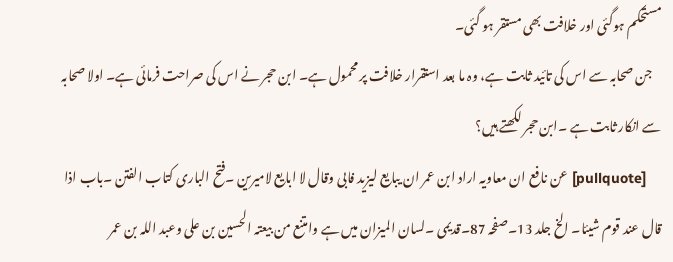مستحکم ہوگئی اور خلافت بھی مستقر ہو گئی۔
    جن صحابہ سے اس کی تائید ثابت ہے، وہ ما بعد استقرار خلافت پر محمول ہے۔ ابن حجر نے اس کی صراحت فرمائی ہے۔ اولا صحابہ سے انکار ثابت ہے ۔ابن حجر لکھتے ہیں؟
    [pullquote] عن نافع ان معاویہ اراد ابن عمر ان یبایع لیزید فابی وقال لا ابایع لامیرین ۔فتح الباری کتاب الفتن ۔باب اذا قال عند قوم شیئا۔ الخ جلد 13۔صفحہ 87۔قدیمی ۔لسان المیزان میں ہے وامتنع من بیعتہ الحسین بن علی وعبد اللہ بن عمر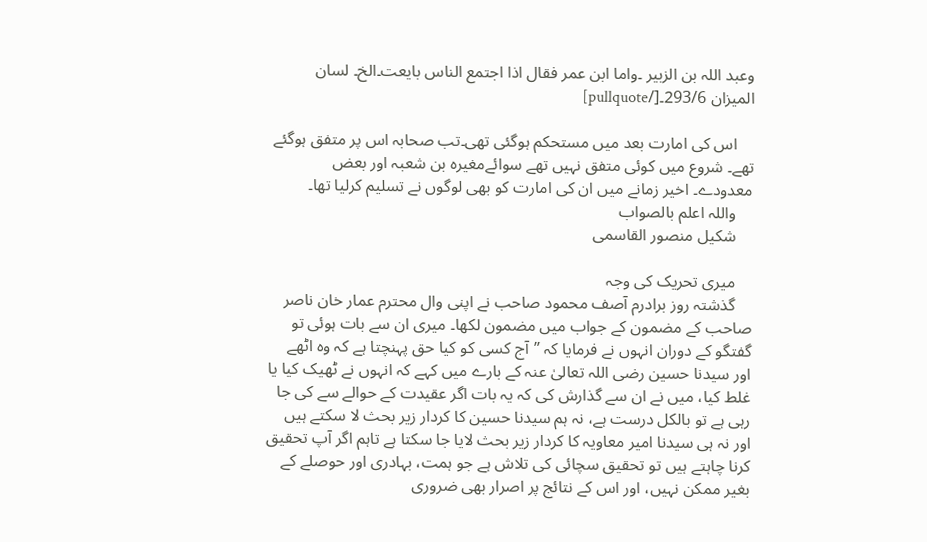وعبد اللہ بن الزبیر ۔واما ابن عمر فقال اذا اجتمع الناس بایعت۔الخ۔ لسان المیزان 293/6۔[/pullquote]

    اس کی امارت بعد میں مستحکم ہوگئی تھی۔تب صحابہ اس پر متفق ہوگئے تھے۔ شروع میں کوئی متفق نہیں تھے سوائےمغیرہ بن شعبہ اور بعض معدودے۔ اخیر زمانے میں ان کی امارت کو بھی لوگوں نے تسلیم کرلیا تھا۔
    واللہ اعلم بالصواب
    شکیل منصور القاسمی

    میری تحریک کی وجہ
    گذشتہ روز برادرم آصف محمود صاحب نے اپنی وال محترم عمار خان ناصر صاحب کے مضمون کے جواب میں مضمون لکھا۔ میری ان سے بات ہوئی تو گفتگو کے دوران انہوں نے فرمایا کہ ”آج کسی کو کیا حق پہنچتا ہے کہ وہ اٹھے اور سیدنا حسین رضی اللہ تعالیٰ عنہ کے بارے میں کہے کہ انہوں نے ٹھیک کیا یا غلط کیا، میں نے ان سے گذارش کی کہ یہ بات اگر عقیدت کے حوالے سے کی جا رہی ہے تو بالکل درست ہے، نہ ہم سیدنا حسین کا کردار زیر بحث لا سکتے ہیں اور نہ ہی سیدنا امیر معاویہ کا کردار زیر بحث لایا جا سکتا ہے تاہم اگر آپ تحقیق کرنا چاہتے ہیں تو تحقیق سچائی کی تلاش ہے جو ہمت، بہادری اور حوصلے کے بغیر ممکن نہیں، اور اس کے نتائج پر اصرار بھی ضروری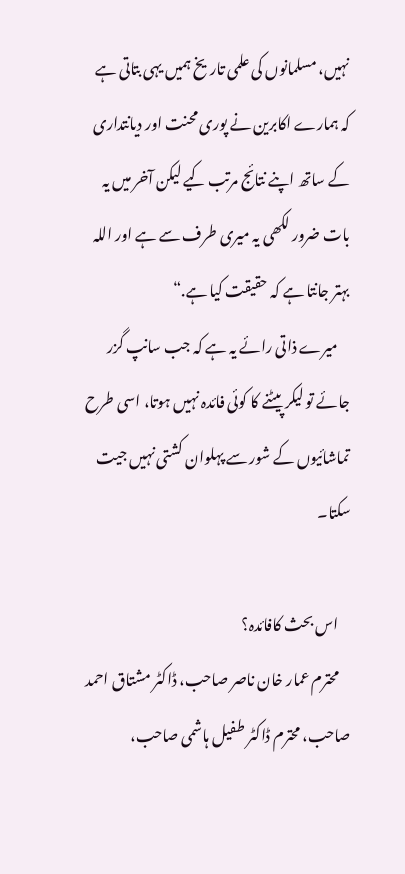نہیں، مسلمانوں کی علمی تاریخ ہمیں یہی بتاتی ہے کہ ہمارے اکابرین نے پوری محنت اور دیانتداری کے ساتھ اپنے نتائج مرتب کیے لیکن آخر میں یہ بات ضرور لکھی یہ میری طرف سے ہے اور اللہ بہتر جانتا ہے کہ حقیقت کیا ہے.“
    میرے ذاتی رائے یہ ہے کہ جب سانپ گزر جائے تو لیکر پیٹنے کا کوئی فائدہ نہیں ہوتا، اسی طرح تماشائیوں کے شور سے پہلوان کشتی نہیں جیت سکتا۔

    اس بحث کافائدہ؟
    محترم عمار خان ناصر صاحب، ڈاکٹر مشتاق احمد صاحب، محترم ڈاکٹر طفیل ہاشمی صاحب،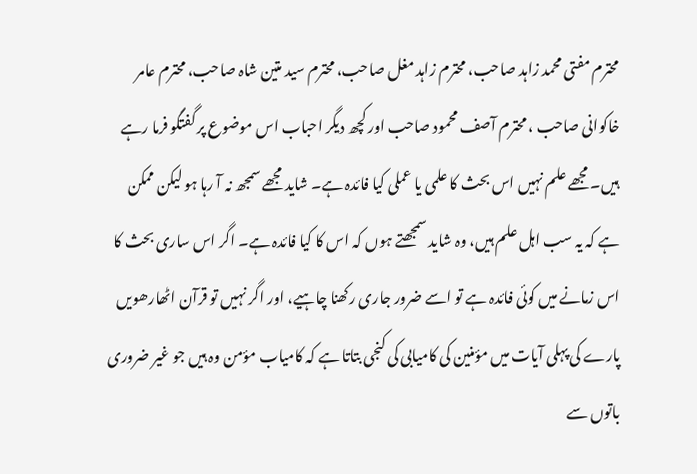محترم مفتی محمد زاہد صاحب، محترم زاہد مغل صاحب، محترم سید متین شاہ صاحب، محترم عامر خاکوانی صاحب ، محترم آصف محمود صاحب اور کچھ دیگر احباب اس موضوع پر گفتگو فرما رہے ہیں۔ مجھے علم نہیں اس بحث کا علمی یا عملی کیا فائدہ ہے۔ شاید مجھے سمجھ نہ آ رہا ہو لیکن ممکن ہے کہ یہ سب اہل علم ہیں، وہ شاید سمجھتے ہوں کہ اس کا کیا فائدہ ہے۔ اگر اس ساری بحث کا اس زمانے میں کوئی فائدہ ہے تو اسے ضرور جاری رکھنا چاہیے، اور اگر نہیں تو قرآن اٹھارھویں پارے کی پہلی آیات میں مؤمنین کی کامیابی کی کنجی بتاتا ہے کہ کامیاب مؤمن وہ ہیں جو غیر ضروری باتوں سے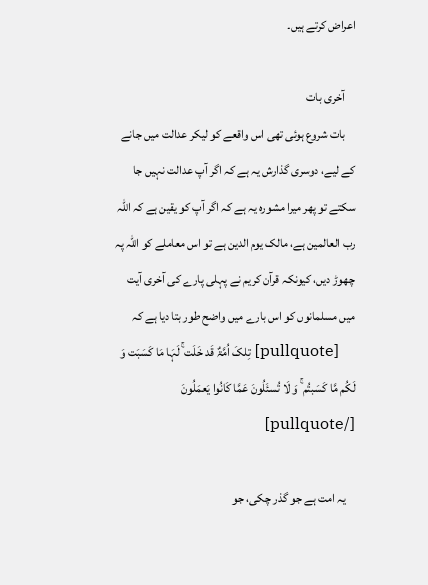اعراض کرتے ہیں۔

    آخری بات
    بات شروع ہوئی تھی اس واقعے کو لیکر عدالت میں جانے کے لیے، دوسری گذارش یہ ہے کہ اگر آپ عدالت نہیں جا سکتے تو پھر میرا مشورہ یہ ہے کہ اگر آپ کو یقین ہے کہ اللہ رب العالمین ہے، مالک یوم الدین ہے تو اس معاملے کو اللہ پہ چھوڑ دیں، کیونکہ قرآن کریم نے پہلی پارے کی آخری آیت میں مسلمانوں کو اس بارے میں واضح طور بتا دیا ہے کہ
    [pullquote] تِلکَ اُمَّۃٌ قَد خَلَت ۚ لَہَا مَا کَسَبَت وَ لَکُم مَّا کَسَبتُم ۚ وَ لَا تُسئَلُونَ عَمَّا کَانُوا یَعمَلُونَ [/pullquote]

    یہ امت ہے جو گذر چکی، جو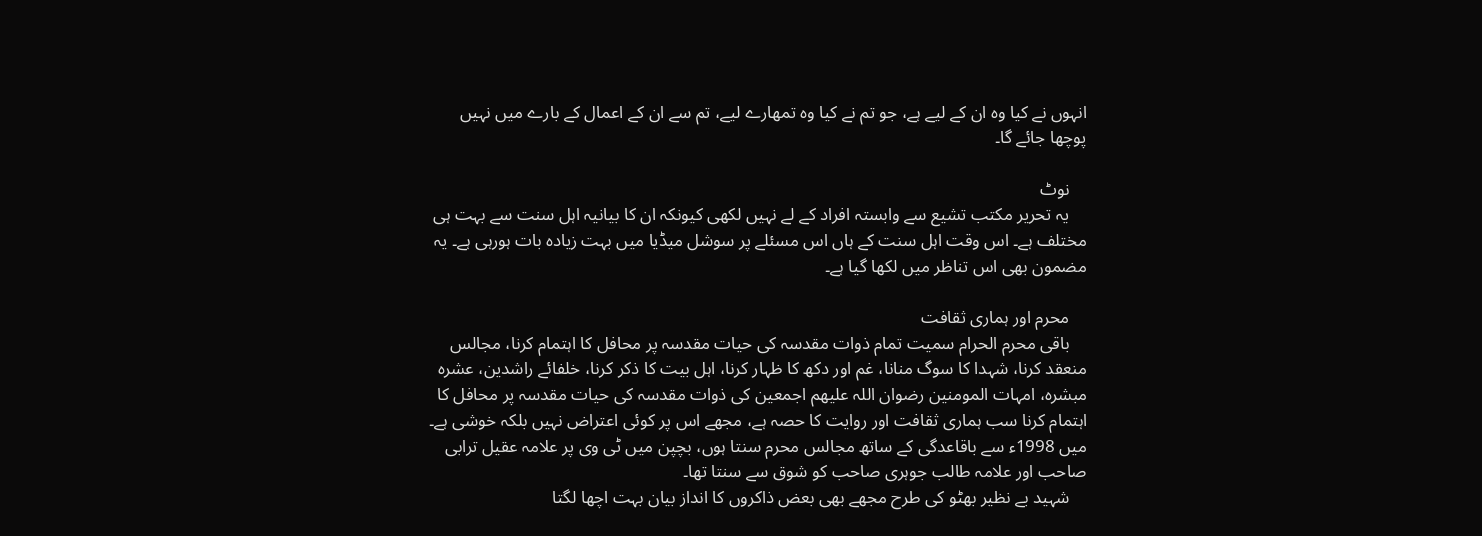انہوں نے کیا وہ ان کے لیے ہے، جو تم نے کیا وہ تمھارے لیے، تم سے ان کے اعمال کے بارے میں نہیں پوچھا جائے گا۔

    نوٹ
    یہ تحریر مکتب تشیع سے وابستہ افراد کے لے نہیں لکھی کیونکہ ان کا بیانیہ اہل سنت سے بہت ہی مختلف ہے۔ اس وقت اہل سنت کے ہاں اس مسئلے پر سوشل میڈیا میں بہت زیادہ بات ہورہی ہے۔ یہ مضمون بھی اس تناظر میں لکھا گیا ہے۔

    محرم اور ہماری ثقافت
    باقی محرم الحرام سمیت تمام ذوات مقدسہ کی حیات مقدسہ پر محافل کا اہتمام کرنا، مجالس منعقد کرنا، شہدا کا سوگ منانا، غم اور دکھ کا ظہار کرنا، اہل بیت کا ذکر کرنا، خلفائے راشدین، عشرہ مبشرہ، امہات المومنین رضوان اللہ علیھم اجمعین کی ذوات مقدسہ کی حیات مقدسہ پر محافل کا اہتمام کرنا سب ہماری ثقافت اور روایت کا حصہ ہے، مجھے اس پر کوئی اعتراض نہیں بلکہ خوشی ہے۔ میں 1998ء سے باقاعدگی کے ساتھ مجالس محرم سنتا ہوں، بچپن میں ٹی وی پر علامہ عقیل ترابی صاحب اور علامہ طالب جوہری صاحب کو شوق سے سنتا تھا۔
    شہید بے نظیر بھٹو کی طرح مجھے بھی بعض ذاکروں کا انداز بیان بہت اچھا لگتا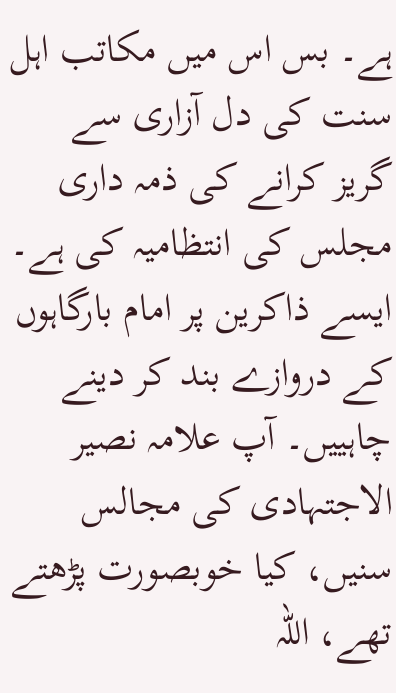ہے۔ بس اس میں مکاتب اہل سنت کی دل آزاری سے گریز کرانے کی ذمہ داری مجلس کی انتظامیہ کی ہے۔ ایسے ذاکرین پر امام بارگاہوں کے دروازے بند کر دینے چاہییں۔ آپ علامہ نصیر الاجتہادی کی مجالس سنیں، کیا خوبصورت پڑھتے تھے، اللہ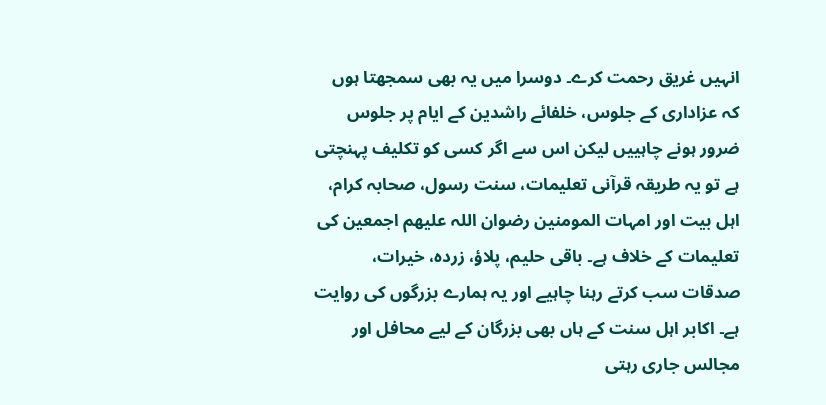انہیں غریق رحمت کرے۔ دوسرا میں یہ بھی سمجھتا ہوں کہ عزاداری کے جلوس، خلفائے راشدین کے ایام پر جلوس ضرور ہونے چاہییں لیکن اس سے اگر کسی کو تکلیف پہنچتی ہے تو یہ طریقہ قرآنی تعلیمات، سنت رسول، صحابہ کرام، اہل بیت اور امہات المومنین رضوان اللہ علیھم اجمعین کی تعلیمات کے خلاف ہے۔ باقی حلیم، پلاؤ، زردہ، خیرات، صدقات سب کرتے رہنا چاہیے اور یہ ہمارے بزرگوں کی روایت ہے۔ اکابر اہل سنت کے ہاں بھی بزرگان کے لیے محافل اور مجالس جاری رہتی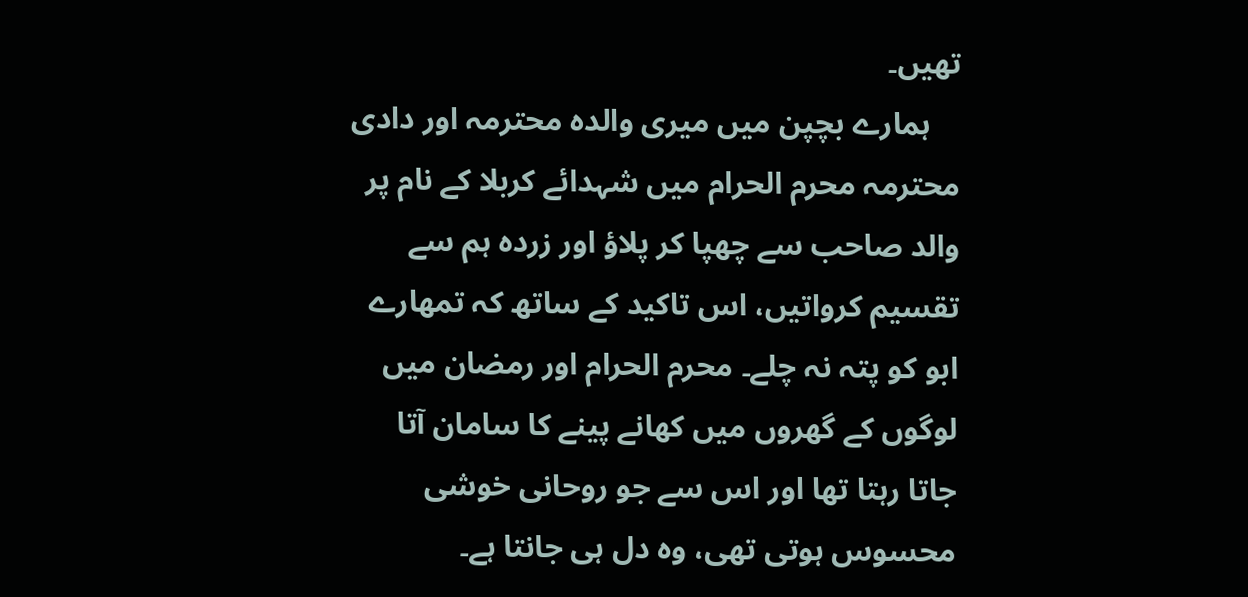تھیں۔
    ہمارے بچپن میں میری والدہ محترمہ اور دادی محترمہ محرم الحرام میں شہدائے کربلا کے نام پر والد صاحب سے چھپا کر پلاؤ اور زردہ ہم سے تقسیم کرواتیں، اس تاکید کے ساتھ کہ تمھارے ابو کو پتہ نہ چلے۔ محرم الحرام اور رمضان میں لوگوں کے گھروں میں کھانے پینے کا سامان آتا جاتا رہتا تھا اور اس سے جو روحانی خوشی محسوس ہوتی تھی، وہ دل ہی جانتا ہے۔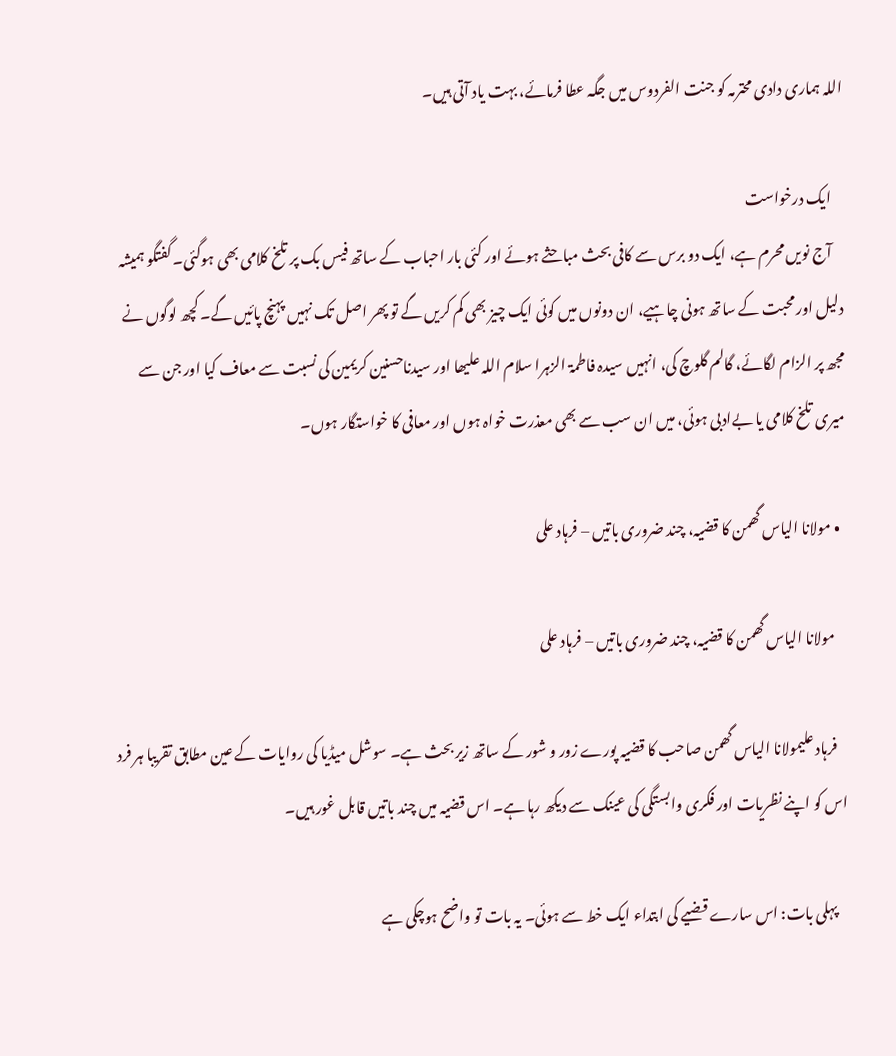اللہ ہماری دادی محترمہ کو جنت الفردوس میں جگہ عطا فرمائے، بہت یاد آتی ہیں۔

    ایک درخواست
    آج نویں محرم ہے، ایک دو برس سے کافی بحث مباحثے ہوئے اور کئی بار احباب کے ساتھ فیس بک پر تلخ کلامی بھی ہوگئی۔ گفتگو ہمیشہ دلیل اور محبت کے ساتھ ہونی چاہیے، ان دونوں میں کوئی ایک چیز بھی کم کریں گے تو پھر اصل تک نہیں پہنچ پائیں گے۔ کچھ لوگوں نے مجھ پر الزام لگائے، گالم گلوچ کی، انہیں سیدہ فاطمۃ الزہرا سلام اللہ علیھا اور سیدناحسنین کریمین کی نسبت سے معاف کیا اور جن سے میری تلخ کلامی یا بےادبی ہوئی، میں ان سب سے بھی معذرت خواہ ہوں اور معافی کا خواستگار ہوں۔

  • مولانا الیاس گھمن کا قضیہ، چند ضروری باتیں – فرہاد علی

    مولانا الیاس گھمن کا قضیہ، چند ضروری باتیں – فرہاد علی

    فرہاد علیمولانا الیاس گھمن صاحب کا قضیہ پورے زور و شور کے ساتھ زیر بحث ہے۔ سوشل میڈیا کی روایات کے عین مطابق تقریبا ہر فرد اس کو اپنے نظریات اور فکری وابستگی کی عینک سے دیکھ رہا ہے۔ اس قضیہ میں چند باتیں قابل غور ہیں۔

    پہلی بات: اس سارے قضیے کی ابتداء ایک خط سے ہوئی۔ یہ بات تو واضح ہوچکی ہے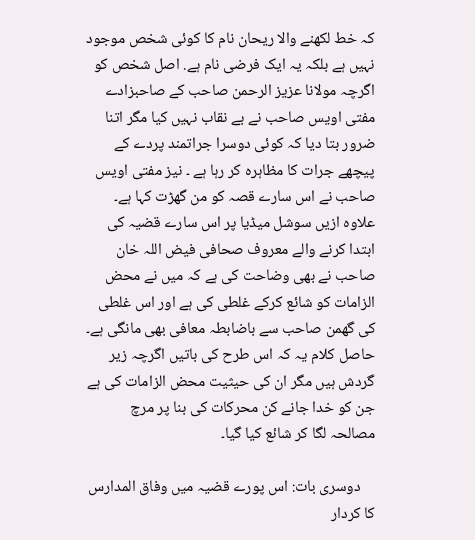کہ خط لکھنے والا ریحان نام کا کوئی شخص موجود نہیں ہے بلکہ یہ ایک فرضی نام ہے. اصل شخص کو اگرچہ مولانا عزیز الرحمن صاحب کے صاحبزادے مفتی اویس صاحب نے بے نقاب نہیں کیا مگر اتنا ضرور بتا دیا کہ کوئی دوسرا جراتمند پردے کے پیچھے جرات کا مظاہرہ کر رہا ہے ۔ نیز مفتی اویس صاحب نے اس سارے قصہ کو من گھڑت کہا ہے۔ علاوہ ازیں سوشل میڈیا پر اس سارے قضیہ کی ابتدا کرنے والے معروف صحافی فیض اللہ خان صاحب نے بھی وضاحت کی ہے کہ میں نے محض الزامات کو شائع کرکے غلطی کی ہے اور اس غلطی کی گھمن صاحب سے باضابطہ معافی بھی مانگی ہے۔ حاصل کلام یہ کہ اس طرح کی باتیں اگرچہ زیر گردش ہیں مگر ان کی حیثیت محض الزامات کی ہے جن کو خدا جانے کن محرکات کی بنا پر مرچ مصالحہ لگا کر شائع کیا گیا۔

    دوسری بات: اس پورے قضیہ میں وفاق المدارس کا کردار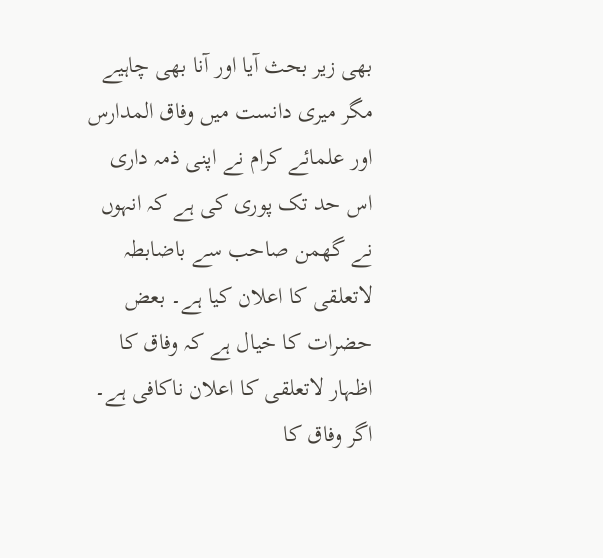بھی زیر بحث آیا اور آنا بھی چاہیے مگر میری دانست میں وفاق المدارس اور علمائے کرام نے اپنی ذمہ داری اس حد تک پوری کی ہے کہ انہوں نے گھمن صاحب سے باضابطہ لاتعلقی کا اعلان کیا ہے۔ بعض حضرات کا خیال ہے کہ وفاق کا اظہار لاتعلقی کا اعلان ناکافی ہے۔ اگر وفاق کا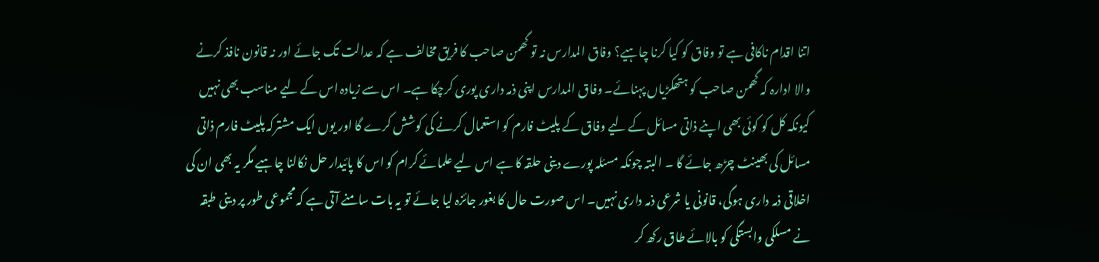اتنا اقدام ناکافی ہے تو وفاق کو کیا کرنا چاہیے؟ وفاق المدارس نہ تو گھمن صاحب کا فریق مخالف ہے کہ عدالت تک جائے اور نہ قانون نافذ کرنے والا ادارہ کہ گھمن صاحب کو ہتھکڑیاں پہنائے۔ وفاق المدارس اپنی ذمہ داری پوری کرچکا ہے۔ اس سے زیادہ اس کے لیے مناسب بھی نہیں کیونکہ کل کو کوئی بھی اپنے ذاتی مسائل کے لیے وفاق کے پلیٹ فارم کو استعمال کرنے کی کوشش کرے گا اور یوں ایک مشترکہ پلیٹ فارم ذاتی مسائل کی بھینٹ چڑھ جائے گا ۔ البتہ چونکہ مسئلہ پورے دینی حلقہ کا ہے اس لیے علمائے کرام کو اس کا پائیدار حل نکالنا چاہیے مگر یہ بھی ان کی اخلاقی ذمہ داری ہوگی، قانونی یا شرعی ذمہ داری نہیں۔ اس صورت حال کا بغور جائزہ لیا جائے تو یہ بات سامنے آتی ہے کہ مجموعی طور پر دینی طبقہ نے مسلکی وابستگی کو بالائے طاق رکھ کر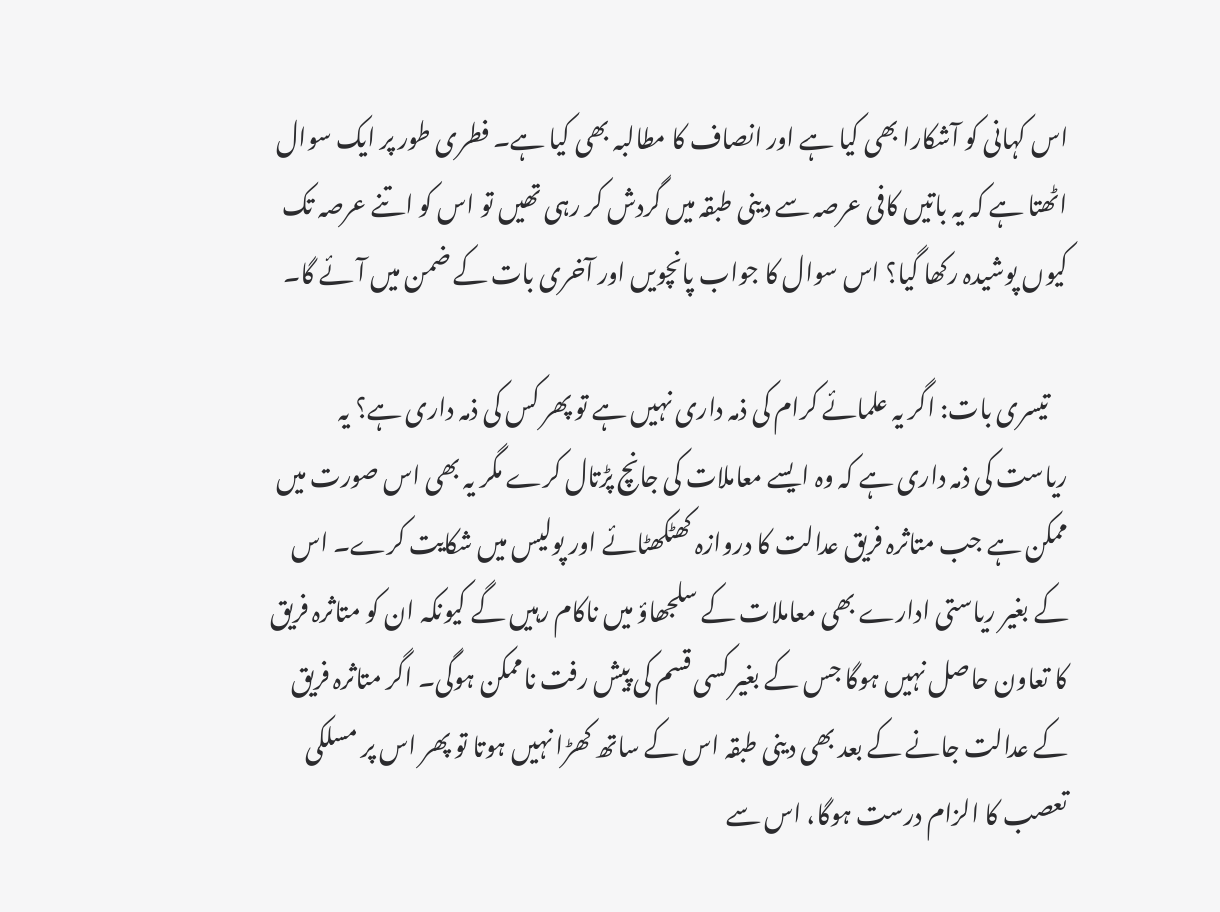اس کہانی کو آشکارا بھی کیا ہے اور انصاف کا مطالبہ بھی کیا ہے۔ فطری طور پر ایک سوال اٹھتا ہے کہ یہ باتیں کافی عرصہ سے دینی طبقہ میں گردش کر رہی تھیں تو اس کو اتنے عرصہ تک کیوں پوشیدہ رکھا گیا؟ اس سوال کا جواب پانچویں اور آخری بات کے ضمن میں آئے گا۔

    تیسری بات: اگر یہ علمائے کرام کی ذمہ داری نہیں ہے تو پھر کس کی ذمہ داری ہے؟ یہ ریاست کی ذمہ داری ہے کہ وہ ایسے معاملات کی جانچ پڑتال کرے مگر یہ بھی اس صورت میں ممکن ہے جب متاثرہ فریق عدالت کا دروازہ کھٹکھٹائے اور پولیس میں شکایت کرے۔ اس کے بغیر ریاستی ادارے بھی معاملات کے سلجھاؤ میں ناکام رہیں گے کیونکہ ان کو متاثرہ فریق کا تعاون حاصل نہیں ہوگا جس کے بغیر کسی قسم کی پیش رفت ناممکن ہوگی۔ اگر متاثرہ فریق کے عدالت جانے کے بعد بھی دینی طبقہ اس کے ساتھ کھڑا نہیں ہوتا تو پھر اس پر مسلکی تعصب کا الزام درست ہوگا، اس سے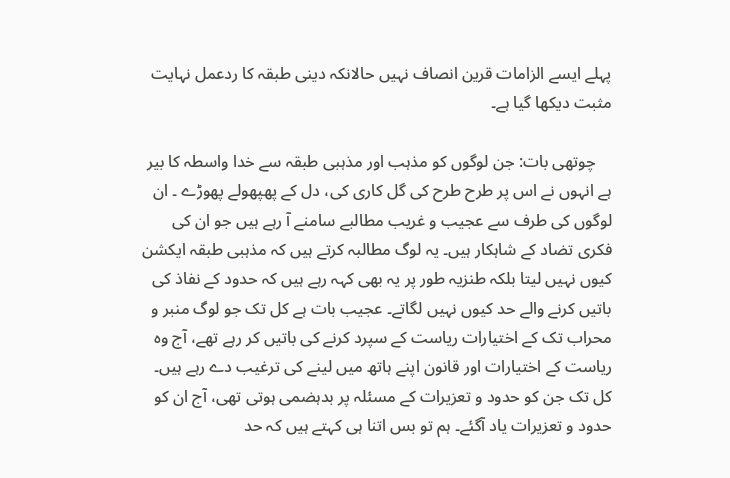پہلے ایسے الزامات قرین انصاف نہیں حالانکہ دینی طبقہ کا ردعمل نہایت مثبت دیکھا گیا ہے۔

    چوتھی بات: جن لوگوں کو مذہب اور مذہبی طبقہ سے خدا واسطہ کا بیر ہے انہوں نے اس پر طرح طرح کی گل کاری کی، دل کے پھپھولے پھوڑے ۔ ان لوگوں کی طرف سے عجیب و غریب مطالبے سامنے آ رہے ہیں جو ان کی فکری تضاد کے شاہکار ہیں۔ یہ لوگ مطالبہ کرتے ہیں کہ مذہبی طبقہ ایکشن کیوں نہیں لیتا بلکہ طنزیہ طور پر یہ بھی کہہ رہے ہیں کہ حدود کے نفاذ کی باتیں کرنے والے حد کیوں نہیں لگاتے۔ عجیب بات ہے کل تک جو لوگ منبر و محراب تک کے اختیارات ریاست کے سپرد کرنے کی باتیں کر رہے تھے، آج وہ ریاست کے اختیارات اور قانون اپنے ہاتھ میں لینے کی ترغیب دے رہے ہیں۔ کل تک جن کو حدود و تعزیرات کے مسئلہ پر بدہضمی ہوتی تھی، آج ان کو حدود و تعزیرات یاد آگئے۔ ہم تو بس اتنا ہی کہتے ہیں کہ حد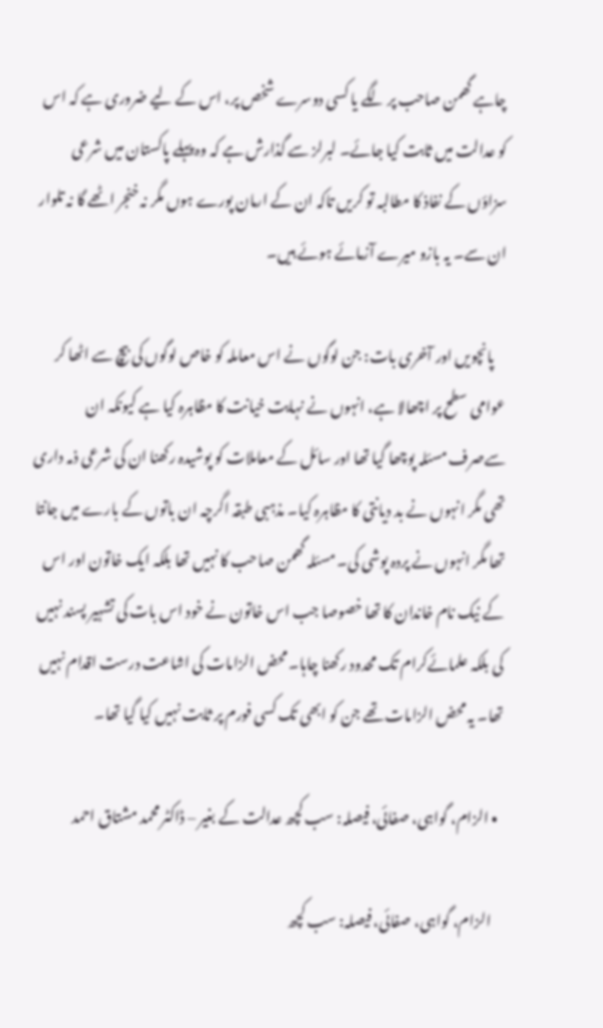چاہے گھمن صاحب پر لگے یا کسی دوسرے شخص پر، اس کے لیے ضروری ہے کہ اس کو عدالت میں ثابت کیا جائے۔ لبرلز سے گذارش ہے کہ وہ پہلے پاکستان میں شرعی سزاؤں کے نفاذ کا مطالبہ تو کریں تاکہ ان کے ارمان پورے ہوں مگر نہ خنجر اٹھے گا نہ تلوار ان سے۔ یہ بازو میرے آزمائے ہوئے ہیں۔

    پانچویں اور آخری بات: جن لوگوں نے اس معاملہ کو خاص لوگوں کی بیچ سے اٹھا کر عوامی سطح پر اچھالا ہے، انہوں نے نہایت خیانت کا مظاہرہ کیا ہے کیونکہ ان سےصرف مسئلہ پوچھا گیا تھا اور سائل کے معاملات کو پوشیدہ رکھنا ان کی شرعی ذمہ داری تھی مگر انہوں نے بد دیانتی کا مظاہرہ کیا۔ مذہبی طبقہ اگرچہ ان باتوں کے بارے میں جانتا تھا مگر انہوں نے پردہ پوشی کی۔ مسئلہ گھمن صاحب کا نہیں تھا بلکہ ایک خاتون اور اس کے نیک نام خاندان کا تھا خصوصا جب اس خاتون نے خود اس بات کی تشہیر پسند نہیں کی بلکہ علمائےکرام تک محدود رکھنا چاہا۔ محض الزامات کی اشاعت درست اقدام نہیں تھا۔ یہ محض الزامات تھے جن کو ابھی تک کسی فورم پر ثابت نہیں کیا گیا تھا۔

  • الزام، گواہی، صفائی، فیصلہ: سب کچھ عدالت کے بغیر – ڈاکٹر محمد مشتاق احمد

    الزام، گواہی، صفائی، فیصلہ: سب کچھ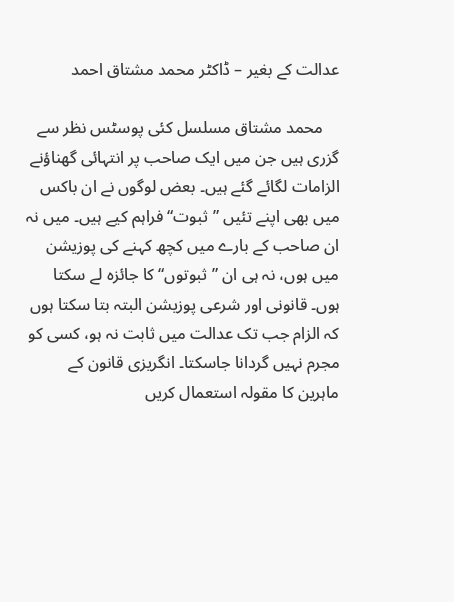عدالت کے بغیر – ڈاکٹر محمد مشتاق احمد

    محمد مشتاق مسلسل کئی پوسٹس نظر سے گزری ہیں جن میں ایک صاحب پر انتہائی گھناؤنے الزامات لگائے گئے ہیں۔ بعض لوگوں نے ان باکس میں بھی اپنے تئیں ”ثبوت“ فراہم کیے ہیں۔ میں نہ ان صاحب کے بارے میں کچھ کہنے کی پوزیشن میں ہوں، نہ ہی ان ”ثبوتوں“ کا جائزہ لے سکتا ہوں۔ قانونی اور شرعی پوزیشن البتہ بتا سکتا ہوں کہ الزام جب تک عدالت میں ثابت نہ ہو، کسی کو مجرم نہیں گردانا جاسکتا۔ انگریزی قانون کے ماہرین کا مقولہ استعمال کریں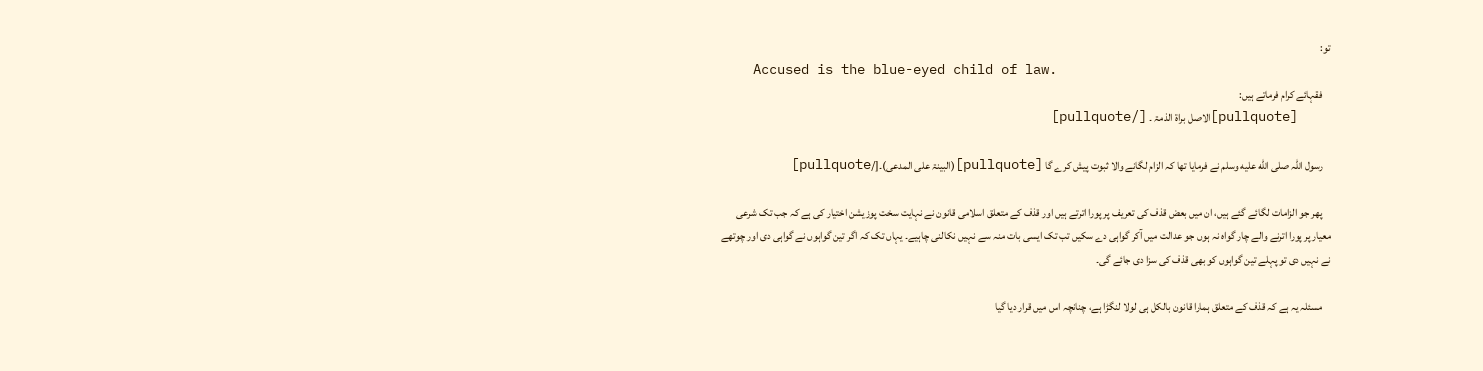تو:
    Accused is the blue-eyed child of law.
    فقہائے کرام فرماتے ہیں:
    [pullquote]الاصل براۃ الذمۃ ۔ [/pullquote]

    رسول اللہ صلى الله عليه وسلم نے فرمایا تھا کہ الزام لگانے والا ثبوت پیش کرے گا [pullquote](البینۃ علی المدعی)۔[/pullquote]

    پھر جو الزامات لگائے گئے ہیں، ان میں بعض قذف کی تعریف پر پورا اترتے ہیں اور قذف کے متعلق اسلامی قانون نے نہایت سخت پوزیشن اختیار کی ہے کہ جب تک شرعی معیار پر پورا اترنے والے چار گواہ نہ ہوں جو عدالت میں آکر گواہی دے سکیں تب تک ایسی بات منہ سے نہیں نکالنی چاہیے۔ یہاں تک کہ اگر تین گواہوں نے گواہی دی اور چوتھے نے نہیں دی تو پہلے تین گواہوں کو بھی قذف کی سزا دی جائے گی۔

    مسئلہ یہ ہے کہ قذف کے متعلق ہمارا قانون بالکل ہی لولا لنگڑا ہے، چنانچہ اس میں قرار دیا گیا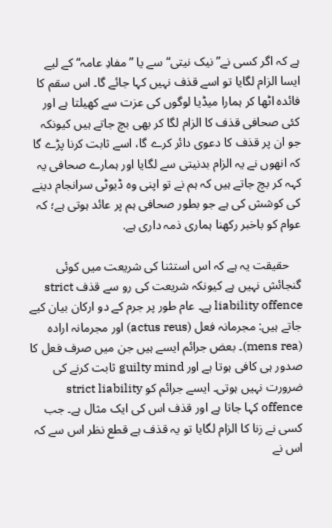ہے کہ اگر کسی نے”نیک نیتی“ سے یا ”مفادِ عامہ“ کے لیے ایسا الزام لگایا تو اسے قذف نہیں کہا جائے گا۔ اس سقم کا فائدہ اٹھا کر ہمارا میڈیا لوگوں کی عزت سے کھیلتا ہے اور کئی صحافی قذف کا الزام لگا کر بھی بچ جاتے ہیں کیونکہ جو ان پر قذف کا دعوی دائر کرے گا، اسے ثابت کرنا پڑے گا کہ انھوں نے یہ الزام بدنیتی سے لگایا اور ہمارے صحافی یہ کہہ کر بچ جاتے ہیں کہ ہم نے تو اپنی وہ ڈیوٹی سرانجام دینے کی کوشش کی ہے جو بطور صحافی ہم پر عائد ہوتی ہے؛ کہ عوام کو باخبر رکھنا ہماری ذمہ داری ہے.

    حقیقت یہ ہے کہ اس استثنا کی شریعت میں کوئی گنجائش نہیں ہے کیونکہ شریعت کی رو سے قذف strict liability offence ہے۔ عام طور پر جرم کے دو ارکان بیان کیے جاتے ہیں: مجرمانہ فعل (actus reus) اور مجرمانہ ارادہ (mens rea)۔ بعض جرائم ایسے ہیں جن میں صرف فعل کا صدور ہی کافی ہوتا ہے اور guilty mind ثابت کرنے کی ضرورت نہیں ہوتی۔ ایسے جرائم کو strict liability offence کہا جاتا ہے اور قذف اس کی ایک مثال ہے۔ جب کسی نے زنا کا الزام لگایا تو یہ قذف ہے قطع نظر اس سے کہ اس نے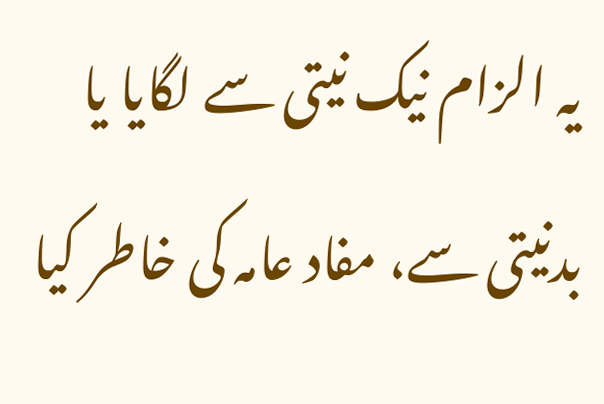یہ الزام نیک نیتی سے لگایا یا بدنیتی سے، مفاد عامہ کی خاطر کیا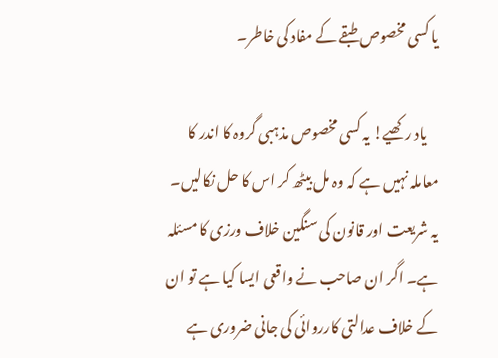یا کسی مخصوص طبقے کے مفاد کی خاطر۔

    یاد رکھیے! یہ کسی مخصوص مذہبی گروہ کا اندر کا معاملہ نہیں ہے کہ وہ مل بیٹھ کر اس کا حل نکالیں۔ یہ شریعت اور قانون کی سنگین خلاف ورزی کا مسئلہ ہے۔ اگر ان صاحب نے واقعی ایسا کیا ہے تو ان کے خلاف عدالتی کارروائی کی جانی ضروری ہے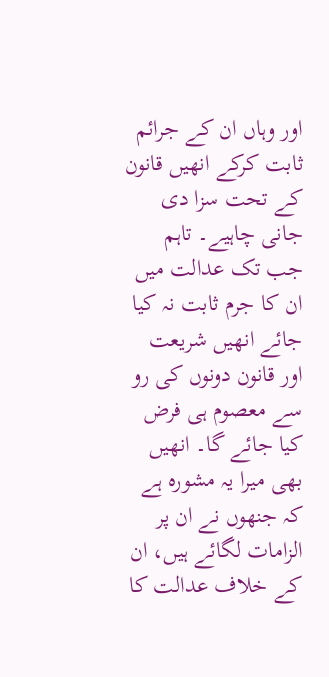اور وہاں ان کے جرائم ثابت کرکے انھیں قانون کے تحت سزا دی جانی چاہیے۔ تاہم جب تک عدالت میں ان کا جرم ثابت نہ کیا جائے انھیں شریعت اور قانون دونوں کی رو سے معصوم ہی فرض کیا جائے گا۔ انھیں بھی میرا یہ مشورہ ہے کہ جنھوں نے ان پر الزامات لگائے ہیں، ان کے خلاف عدالت کا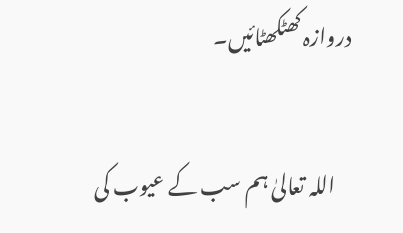دروازہ کھٹکھٹائیں۔

    اللہ تعالیٰ ہم سب کے عیوب کی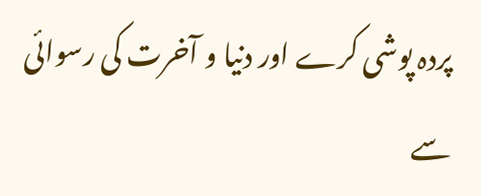پردہ پوشی کرے اور دنیا و آخرت کی رسوائی سے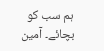ہم سب کو بچائے۔ آمین